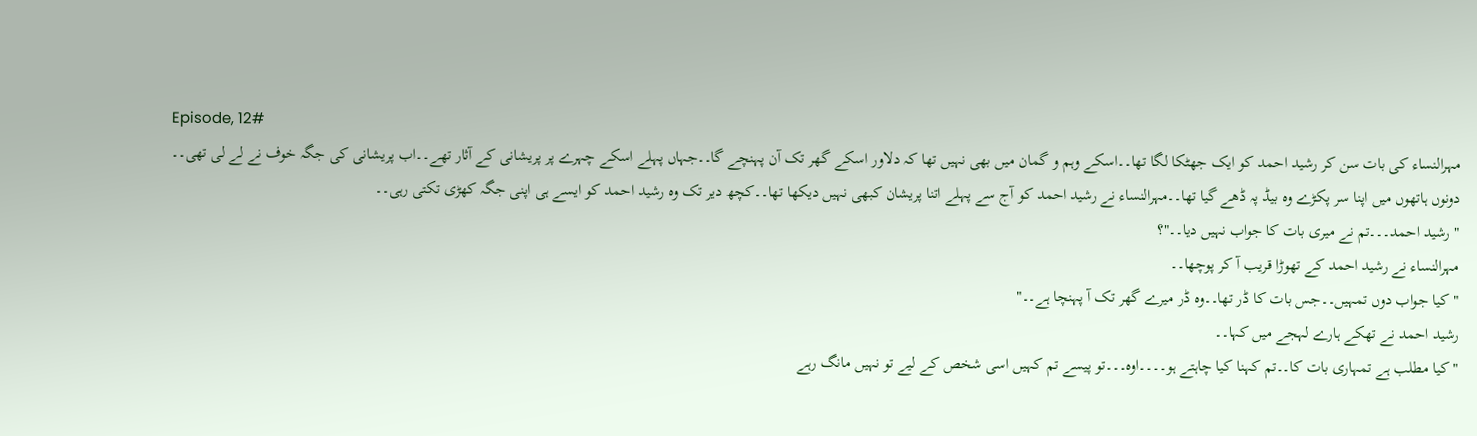Episode, 12#
مہرالنساء کی بات سن کر رشید احمد کو ایک جھٹکا لگا تھا۔۔اسکے وہم و گمان میں بھی نہیں تھا کہ دلاور اسکے گھر تک آن پہنچے گا۔۔جہاں پہلے اسکے چہرے پر پریشانی کے آثار تھے۔۔اب پریشانی کی جگہ خوف نے لے لی تھی۔۔
دونوں ہاتھوں میں اپنا سر پکڑے وہ بیڈ پہ ڈھے گیا تھا۔۔مہرالنساء نے رشید احمد کو آج سے پہلے اتنا پریشان کبھی نہیں دیکھا تھا۔۔کچھ دیر تک وہ رشید احمد کو ایسے ہی اپنی جگہ کھڑی تکتی رہی۔۔
" رشید احمد۔۔۔تم نے میری بات کا جواب نہیں دیا۔۔"؟
مہرالنساء نے رشید احمد کے تھوڑا قریب آ کر پوچھا۔۔
" کیا جواب دوں تمہیں۔۔جس بات کا ڈر تھا۔۔وہ ڈر میرے گھر تک آ پہنچا ہے۔۔"
رشید احمد نے تھکے ہارے لہجے میں کہا۔۔
" کیا مطلب ہے تمہاری بات کا۔۔تم کہنا کیا چاہتے ہو۔۔۔۔اوہ۔۔۔تو پیسے تم کہیں اسی شخص کے لیے تو نہیں مانگ رہے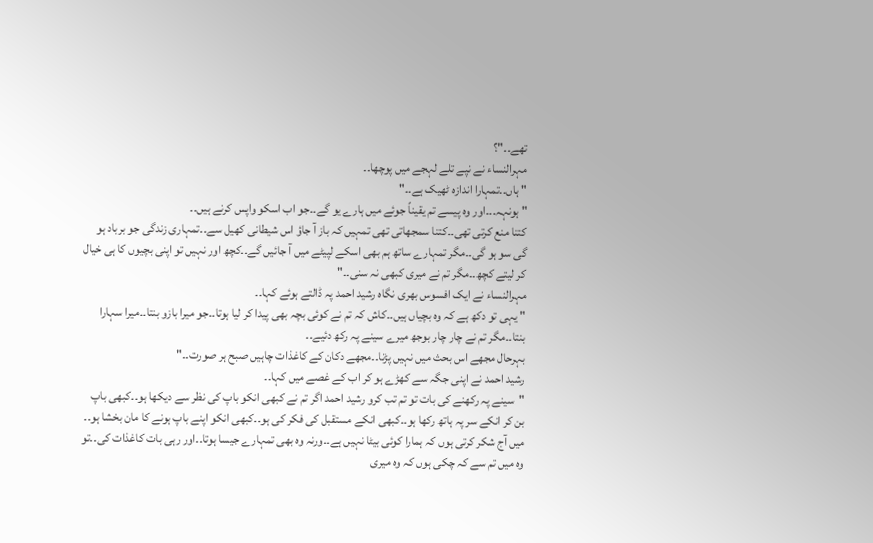تھے۔۔"؟
مہرالنساء نے نپے تلے لہجے میں پوچھا۔۔
" ہاں۔۔تمہارا اندازہ ٹھیک ہے۔۔"
" ہونہہ۔۔۔اور وہ پیسے تم یقیناً جوئے میں ہارے یو گے۔۔جو اب اسکو واپس کرنے ہیں۔۔
کتنا منع کرتی تھی۔۔کتنا سمجھاتی تھی تمہیں کہ باز آ جاؤ اس شیطانی کھیل سے۔۔تمہاری زندگی جو برباد ہو گی سو ہو گی۔۔مگر تمہارے ساتھ ہم بھی اسکے لپیٹے میں آ جائیں گے۔۔کچھ اور نہیں تو اپنی بچیوں کا ہی خیال کر لیتے کچھ۔۔مگر تم نے میری کبھی نہ سنی۔۔"
مہرالنساء نے ایک افسوس بھری نگاہ رشید احمد پہ ڈالتے ہوئے کہا۔۔
" یہی تو دکھ ہے کہ وہ بچیاں ہیں۔۔کاش کہ تم نے کوئی بچہ بھی پیدا کر لیا ہوتا۔۔جو میرا بازو بنتا۔۔میرا سہارا بنتا۔۔مگر تم نے چار چار بوجھ میرے سینے پہ رکھ دئیے۔۔
بہرحال مجھے اس بحث میں نہیں پڑنا۔۔مجھے دکان کے کاغذات چاہیں صبح ہر صورت۔۔"
رشید احمد نے اپنی جگہ سے کھڑے ہو کر اب کے غصے میں کہا۔۔
"سینے پہ رکھنے کی بات تو تم تب کرو رشید احمد اگر تم نے کبھی انکو باپ کی نظر سے دیکھا ہو۔۔کبھی باپ بن کر انکے سر پہ ہاتھ رکھا ہو۔۔کبھی انکے مستقبل کی فکر کی ہو۔۔کبھی انکو اپنے باپ ہونے کا مان بخشا ہو۔۔
میں آج شکر کرتی ہوں کہ ہمارا کوئی بیٹا نہیں ہے۔۔ورنہ وہ بھی تمہارے جیسا ہوتا۔۔اور رہی بات کاغذات کی۔۔تو وہ میں تم سے کہ چکی ہوں کہ وہ میری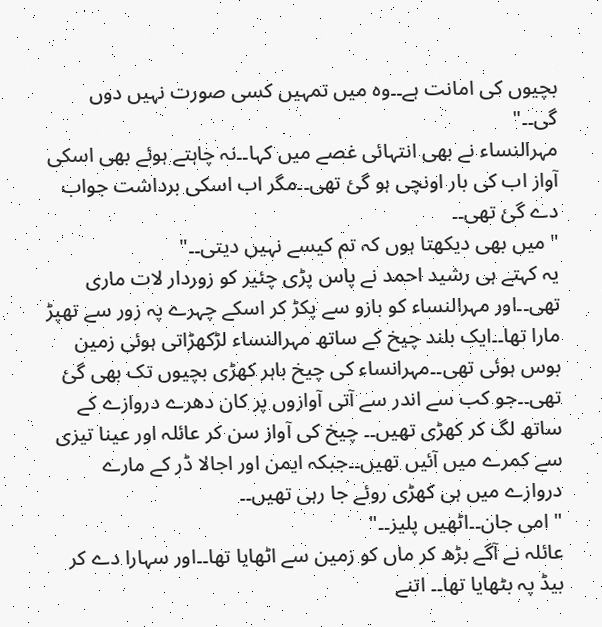بچیوں کی امانت ہے۔۔وہ میں تمہیں کسی صورت نہیں دوں گی۔۔"
مہرالنساء نے بھی انتہائی غصے میں کہا۔۔نہ چاہتے ہوئے بھی اسکی آواز اب کی بار اونچی ہو گئ تھی۔۔مگر اب اسکی برداشت جواب دے گئ تھی۔۔
" میں بھی دیکھتا ہوں کہ تم کیسے نہیں دیتی۔۔"
یہ کہتے ہی رشید احمد نے پاس پڑی چئیر کو زوردار لات ماری تھی۔۔اور مہرالنساء کو بازو سے پکڑ کر اسکے چہرے پہ زور سے تھپڑ مارا تھا۔۔ایک بلند چیخ کے ساتھ مہرالنساء لڑکھڑاتی ہوئی زمین بوس ہوئی تھی۔۔مہرانساء کی چیخ باہر کھڑی بچیوں تک بھی گئ تھی۔۔جو کب سے اندر سے آتی آوازوں پر کان دھرے دروازے کے ساتھ لگ کر کھڑی تھیں۔۔ چیخ کی آواز سن کر عائلہ اور عینا تیزی سے کمرے میں آئیں تھیں۔۔جبکہ ایمن اور اجالا ڈر کے مارے دروازے میں ہی کھڑی روئے جا رہی تھیں۔۔
" امی جان۔۔اٹھیں پلیز۔۔"
عائلہ نے آگے بڑھ کر ماں کو زمین سے اٹھایا تھا۔۔اور سہارا دے کر بیڈ پہ بٹھایا تھا۔۔ اتنے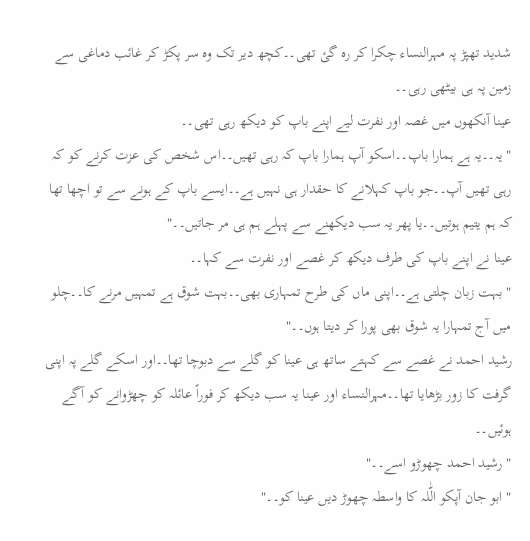شدید تھپڑ پہ مہرالنساء چکرا کر رہ گئ تھی۔۔کچھ دیر تک وہ سر پکڑ کر غائب دماغی سے زمین پہ ہی بیٹھی رہی۔۔
عینا آنکھوں میں غصہ اور نفرت لیے اپنے باپ کو دیکھ رہی تھی۔۔
" یہ۔۔یہ ہے ہمارا باپ۔۔اسکو آپ ہمارا باپ کہ رہی تھیں۔۔اس شخص کی عزت کرنے کو کہ رہی تھیں آپ۔۔جو باپ کہلانے کا حقدار ہی نہیں ہے۔۔ایسے باپ کے ہونے سے تو اچھا تھا کہ ہم یتیم ہوتیں۔۔یا پھر یہ سب دیکھنے سے پہلے ہم ہی مر جاتیں۔۔"
عینا نے اپنے باپ کی طرف دیکھ کر غصے اور نفرت سے کہا۔۔
" بہت زبان چلتی ہے۔۔اپنی ماں کی طرح تمہاری بھی۔۔بہت شوق ہے تمہیں مرنے کا۔۔چلو میں آج تمہارا یہ شوق بھی پورا کر دیتا ہوں۔۔"
رشید احمد نے غصے سے کہتے ساتھ ہی عینا کو گلے سے دبوچا تھا۔۔اور اسکے گلے پہ اپنی گرفت کا زور بڑھایا تھا۔۔مہرالنساء اور عینا یہ سب دیکھ کر فوراً عائلہ کو چھڑوانے کو آگے ہوئیں۔۔
" رشید احمد چھوڑو اسے۔۔"
" ابو جان آپکو الّٰلہ کا واسطہ چھوڑ دیں عینا کو۔۔"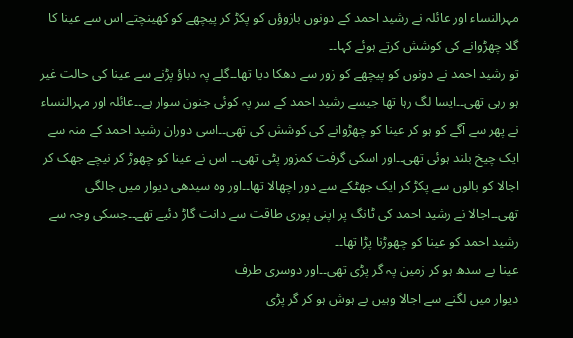مہرالنساء اور عائلہ نے رشید احمد کے دونوں بازوؤں کو پکڑ کر پیچھے کو کھینچتے اس سے عینا کا گلا چھڑوانے کی کوشش کرتے ہوئے کہا۔۔
تو رشید احمد نے دونوں کو پیچھے کو زور سے دھکا دیا تھا۔۔گلے پہ دباؤ پڑنے سے عینا کی حالت غیر ہو رہی تھی۔۔ایسا لگ رہا تھا جیسے رشید احمد کے سر پہ کوئی جنون سوار ہے۔۔عائلہ اور مہرالنساء نے پھر سے آگے کو ہو کر عینا کو چھڑوانے کی کوشش کی تھی۔۔اسی دوران رشید احمد کے منہ سے ایک چیخ بلند ہوئی تھی۔۔اور اسکی گرفت کمزور پٹی تھی۔۔ اس نے عینا کو چھوڑ کر نیچے جھک کر اجالا کو بالوں سے پکڑ کر ایک جھٹکے سے دور اچھالا تھا۔۔اور وہ سیدھی دیوار میں جالگی تھی۔۔اجالا نے رشید احمد کی ٹانگ پر اپنی پوری طاقت سے دانت گاڑ دئیے تھے۔۔جسکی وجہ سے رشید احمد کو عینا کو چھوڑنا پڑا تھا۔۔
عینا بے سدھ ہو کر زمین پہ گر پڑی تھی۔۔اور دوسری طرف
دیوار میں لگنے سے اجالا وہیں بے ہوش ہو کر گر پڑی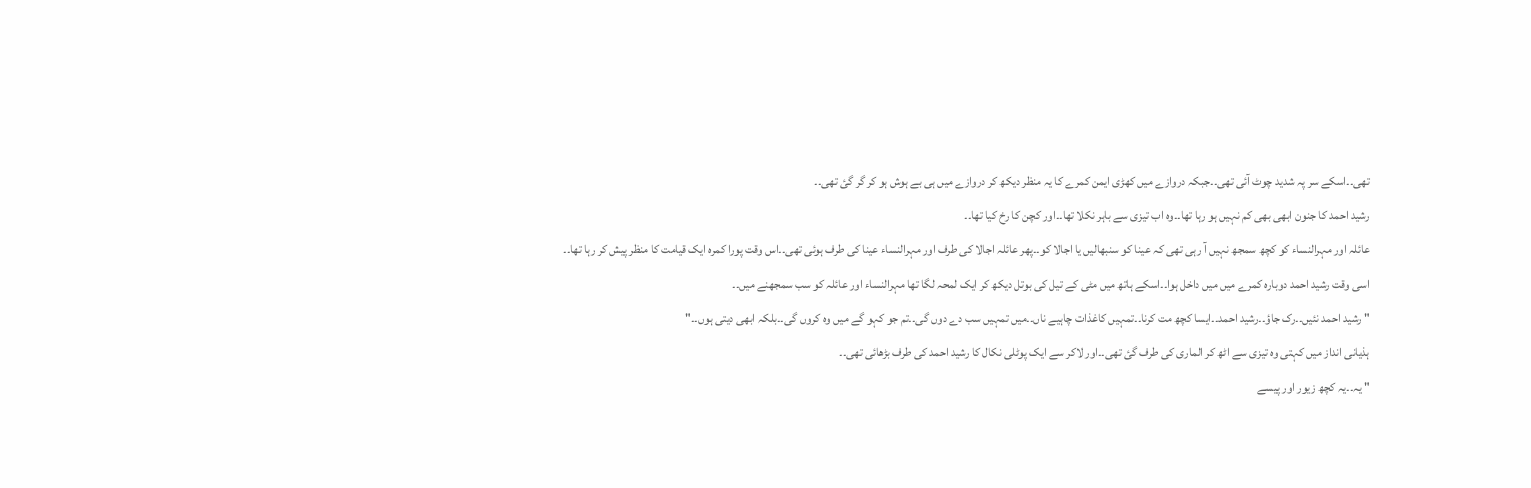تھی۔۔اسکے سر پہ شدید چوٹ آئی تھی۔۔جبکہ دروازے میں کھڑی ایمن کمرے کا یہ منظر دیکھ کر دروازے میں ہی بے ہوش ہو کر گر گئ تھی۔۔
رشید احمد کا جنون ابھی بھی کم نہیں ہو رہا تھا۔۔وہ اب تیزی سے باہر نکلا تھا۔۔اور کچن کا رخ کیا تھا۔۔
عائلہ اور مہرالنساء کو کچھ سمجھ نہیں آ رہی تھی کہ عینا کو سنبھالیں یا اجالا کو۔۔پھر عائلہ اجالا کی طرف اور مہرالنساء عینا کی طرف ہوئی تھی۔۔اس وقت پورا کمرہ ایک قیامت کا منظر پیش کر رہا تھا۔۔
اسی وقت رشید احمد دوبارہ کمرے میں میں داخل ہوا۔۔اسکے ہاتھ میں مٹی کے تیل کی بوتل دیکھ کر ایک لمحہ لگا تھا مہرالنساء اور عائلہ کو سب سمجھنے میں۔۔
" رشید احمد نئیں۔۔رک جاؤ۔۔رشید احمد۔۔ایسا کچھ مت کرنا۔۔تمہیں کاغذات چاہیے ناں۔۔میں تمہیں سب دے دوں گی۔۔تم جو کہو گے میں وہ کروں گی۔۔بلکہ ابھی دیتی ہوں۔۔"
ہذیانی انداز میں کہتی وہ تیزی سے اٹھ کر الماری کی طرف گئ تھی۔۔اور لاکر سے ایک پوٹلی نکال کا رشید احمد کی طرف بڑھائی تھی۔۔
" یہ۔۔یہ کچھ زیور اور پیسے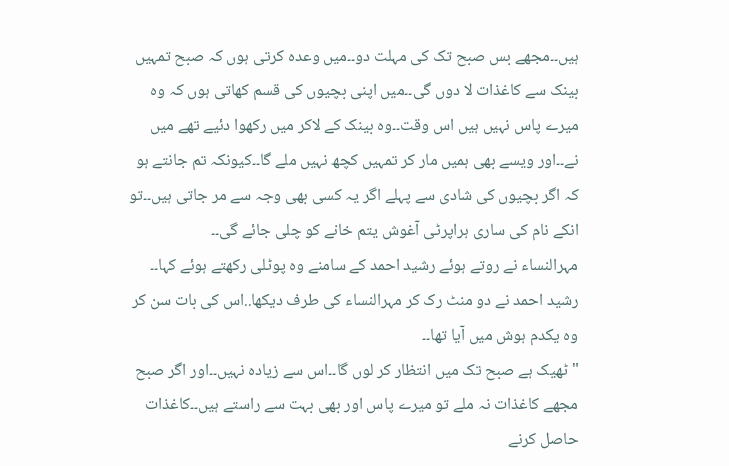ہیں۔۔مجھے بس صبح تک کی مہلت دو۔۔میں وعدہ کرتی ہوں کہ صبح تمہیں بینک سے کاغذات لا دوں گی۔۔میں اپنی بچیوں کی قسم کھاتی ہوں کہ وہ میرے پاس نہیں ہیں اس وقت۔۔وہ بینک کے لاکر میں رکھوا دئیے تھے میں نے۔۔اور ویسے بھی ہمیں مار کر تمہیں کچھ نہیں ملے گا۔۔کیونکہ تم جانتے ہو کہ اگر بچیوں کی شادی سے پہلے اگر یہ کسی بھی وجہ سے مر جاتی ہیں۔۔تو انکے نام کی ساری ہراپرٹی آغوش یتم خانے کو چلی جائے گی۔۔
مہرالنساء نے روتے ہوئے رشید احمد کے سامنے وہ پوٹلی رکھتے ہوئے کہا۔۔
رشید احمد نے دو منٹ رک کر مہرالنساء کی طرف دیکھا..اس کی بات سن کر وہ یکدم ہوش میں آیا تھا۔۔
" ٹھیک ہے صبح تک میں انتظار کر لوں گا۔۔اس سے زیادہ نہیں۔۔اور اگر صبح مجھے کاغذات نہ ملے تو میرے پاس اور بھی بہت سے راستے ہیں۔۔کاغذات حاصل کرنے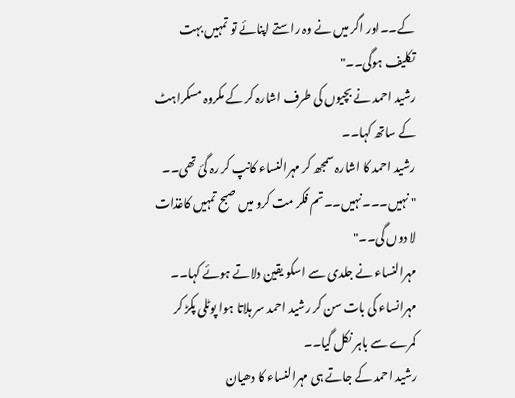کے۔۔اور اگر میں نے وہ راستے اپنائے تو تمہیں بہت تکلیف ہوگی۔۔"
رشید احمد نے بچیوں کی طرف اشارہ کر کے مکروہ مسکراہٹ کے ساتھ کہا۔۔
رشید احمد کا اشارہ سمجھ کر مہرالنساء کانپ کر رہ گئ تھی۔۔
" نہیں۔۔۔نہیں۔۔تم فکر مت کرو میں صبح تمہیں کاغذات لا دوں گی۔۔"
مہرالنساء نے جلدی سے اسکو یقین دلاتے ہوئے کہا۔۔
مہرانساء کی بات سن کر رشید احمد سر ہلاتا ہوا پوٹلی پکڑ کر کمرے سے باہر نکل گیا۔۔
رشید احمد کے جاتے ہی مہرالنساء کا دھیان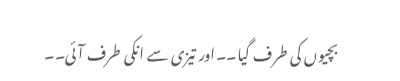بچیوں کی طرف گیا۔۔اور تیزی سے انکی طرف آئی۔۔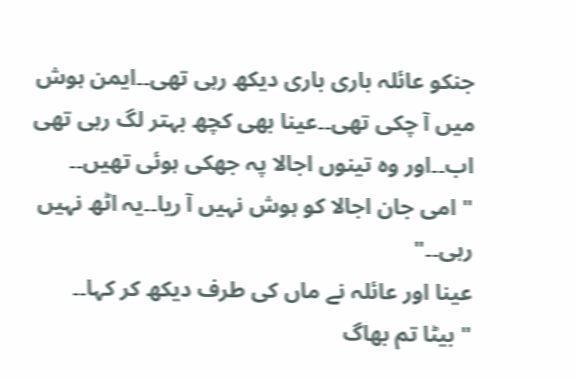جنکو عائلہ باری باری دیکھ رہی تھی۔۔ایمن ہوش میں آ چکی تھی۔۔عینا بھی کچھ بہتر لگ رہی تھی اب۔۔اور وہ تینوں اجالا پہ جھکی ہوئی تھیں۔۔
" امی جان اجالا کو ہوش نہیں آ ریا۔۔یہ اٹھ نہیں رہی۔۔"
عینا اور عائلہ نے ماں کی طرف دیکھ کر کہا۔۔
" بیٹا تم بھاگ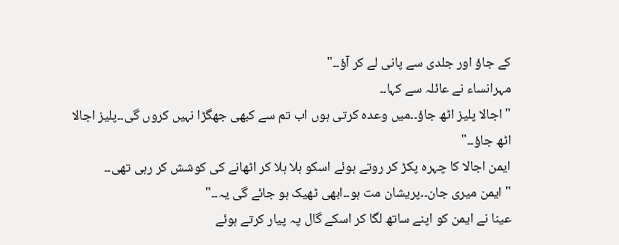کے جاؤ اور جلدی سے پانی لے کر آؤ۔۔"
مہرانساء نے عائلہ سے کہا۔۔
" اجالا پلیز اٹھ جاؤ۔۔میں وعدہ کرتی ہوں اب تم سے کبھی جھگڑا نہیں کروں گی۔۔پلیز اجالا اٹھ جاؤ۔۔"
ایمن اجالا کا چہرہ پکڑ کر روتے ہوئے اسکو ہلا ہلا کر اٹھانے کی کوشش کر رہی تھی۔۔
" ایمن میری جان۔۔پریشان مت ہو۔۔ابھی ٹھیک ہو جائے گی یہ۔۔"
عینا نے ایمن کو اپنے ساتھ لگا کر اسکے گال پہ پیار کرتے ہوئے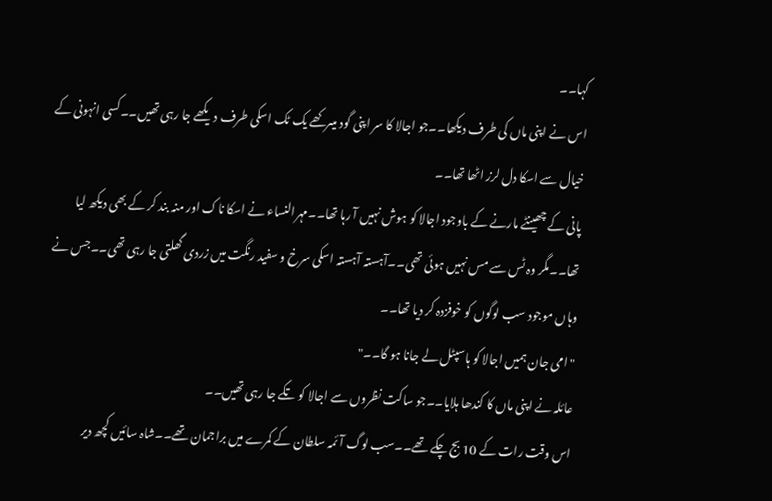کہا۔۔
اس نے اپنی ماں کی طرف دیکھا۔۔جو اجالا کا سر اپنی گود میںرکھے یک ٹک اسکی طرف دیکھے جا رہی تھیں۔۔کسی انہونی کے خیال سے اسکا دل لرز اٹھا تھا۔۔
پانی کے چھینٹے مارنے کے باوجود اجالا کو ہوش نہیں آ رہا تھا۔۔مہرالنساء نے اسکا ناک اور منہ بند کر کے بھی دیکھ لیا تھا۔۔مگر وہ ٹس سے مس نہیں ہوئی تھی۔۔آہستہ آہستہ اسکی سرخ و سفید رنگت میں زردی گھلتی جا رہی تھی۔۔جس نے وہاں موجود سب لوگوں کو خوفزدہ کر دیا تھا۔۔
" امی جان ہمیں اجالا کو ہاسپٹل لے جانا ہو گا۔۔"
عائلہ نے اپنی ماں کا کندھا ہلایا۔۔جو ساکت نظروں سے اجالا کو تکے جا رہی تھیں۔۔
اس وقت رات کے 10 بج چکے تھے۔۔سب لوگ آئمہ سلطان کے کمرے میں براجمان تھے۔۔شاہ سائیں کچھ دیر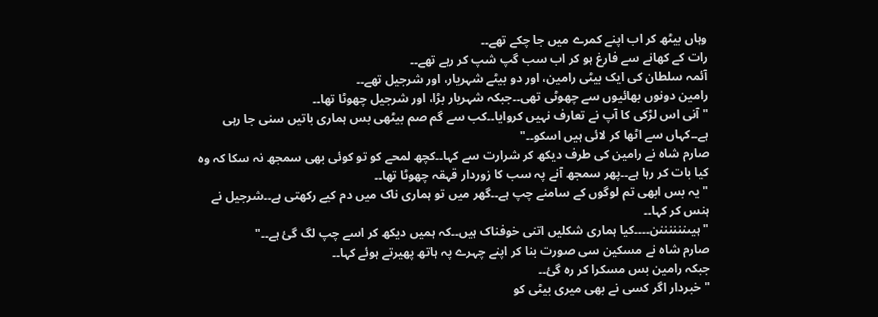وہاں بیٹھ کر اب اپنے کمرے میں جا چکے تھے۔۔
رات کے کھانے سے فارغ ہو کر اب سب گپ شپ کر رہے تھے۔۔
آئمہ سلطان کی ایک بیٹی رامین، اور دو بیٹے شہریار، اور شرجیل تھے۔۔
رامین دونوں بھائیوں سے چھوٹی تھی۔۔جبکہ شہریار بڑا، اور شرجیل چھوٹا تھا۔۔
" آنی اس لڑکی کا آپ نے تعارف نہیں کروایا۔۔کب سے گم صم بیٹھی بس ہماری باتیں سنی جا رہی ہے۔۔کہاں سے اٹھا کر لائی ہیں اسکو۔۔"
صارم شاہ نے رامین کی طرف دیکھ کر شرارت سے کہا۔۔کچھ لمحے کو تو کوئی بھی سمجھ نہ سکا کہ وہ کیا بات کر رہا ہے۔۔پھر سمجھ آنے پہ سب کا زوردار قہقہ چھوٹا تھا۔۔
" یہ بس ابھی تم لوگوں کے سامنے چپ ہے۔۔گھر میں تو ہماری ناک میں دم کیے رکھتی ہے۔۔شرجیل نے ہنس کر کہا۔۔
" ہیںننننننن۔۔۔۔کیا ہماری شکلیں اتنی خوفناک ہیں۔۔کہ ہمیں دیکھ کر اسے چپ لگ گئ ہے۔۔"
صارم شاہ نے مسکین سی صورت بنا کر اپنے چہرے پہ ہاتھ پھیرتے ہوئے کہا۔۔
جبکہ رامین بس مسکرا کر رہ گئ۔۔
" خبردار اگر کسی نے بھی میری بیٹی کو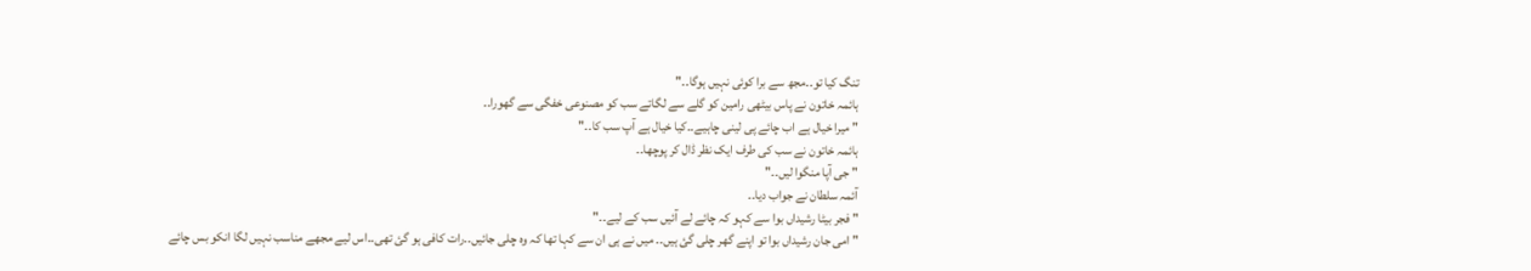تنگ کیا تو۔۔مجھ سے برا کوئی نہیں ہوگا۔۔"
ہائمہ خاتون نے پاس بیٹھی رامین کو گلے سے لگاتے سب کو مصنوعی خفگی سے گھورا۔۔
" میرا خیال ہے اب چائے پی لینی چاہیے۔۔کیا خیال ہے آپ سب کا۔۔"
ہائمہ خاتون نے سب کی طرف ایک نظر ڈال کر پوچھا۔۔
" جی آپا منگوا لیں۔۔"
آئمہ سلطان نے جواب دیا۔۔
" فجر بیٹا رشیداں بوا سے کہو کہ چائے لے آئیں سب کے لیے۔۔"
" امی جان رشیداں بوا تو اپنے گھر چلی گئ ہیں۔۔ میں نے ہی ان سے کہا تھا کہ وہ چلی جائیں۔۔رات کافی ہو گئ تھی۔۔اس لیے مجھے مناسب نہیں لگا انکو بس چائے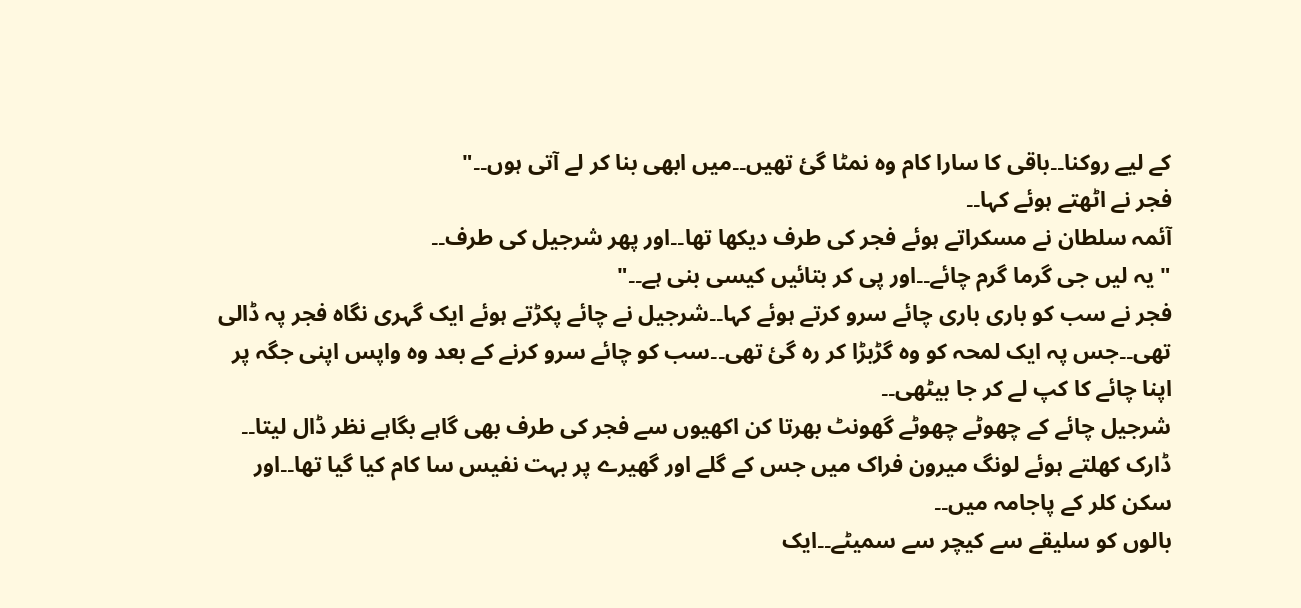کے لیے روکنا۔۔باقی کا سارا کام وہ نمٹا گئ تھیں۔۔میں ابھی بنا کر لے آتی ہوں۔۔"
فجر نے اٹھتے ہوئے کہا۔۔
آئمہ سلطان نے مسکراتے ہوئے فجر کی طرف دیکھا تھا۔۔اور پھر شرجیل کی طرف۔۔
" یہ لیں جی گرما گرم چائے۔۔اور پی کر بتائیں کیسی بنی ہے۔۔"
فجر نے سب کو باری باری چائے سرو کرتے ہوئے کہا۔۔شرجیل نے چائے پکڑتے ہوئے ایک گہری نگاہ فجر پہ ڈالی تھی۔۔جس پہ ایک لمحہ کو وہ گڑبڑا کر رہ گئ تھی۔۔سب کو چائے سرو کرنے کے بعد وہ واپس اپنی جگہ پر اپنا چائے کا کپ لے کر جا بیٹھی۔۔
شرجیل چائے کے چھوٹے چھوٹے گھونٹ بھرتا کن اکھیوں سے فجر کی طرف بھی گاہے بگاہے نظر ڈال لیتا۔۔
ڈارک کھلتے ہوئے لونگ میرون فراک میں جس کے گلے اور گھیرے پر بہت نفیس سا کام کیا گیا تھا۔۔اور سکن کلر کے پاجامہ میں۔۔
بالوں کو سلیقے سے کیچر سے سمیٹے۔۔ایک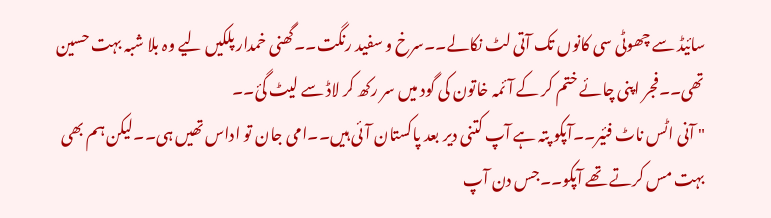سائیڈ سے چھوٹی سی کانوں تک آتی لٹ نکالے۔۔سرخ و سفید رنگت۔۔گھنی خمدار پلکیں لیے وہ بلا شبہ بہت حسین تھی۔۔فجر اپنی چائے ختم کر کے آئمہ خاتون کی گود میں سر رکھ کر لاڈ سے لیٹ گئ۔۔
" آنی اٹس ناٹ فئیر۔۔آپکو پتہ ہے آپ کتنی دیر بعد پاکستان آئی ہیں۔۔امی جان تو اداس تھیں ہی۔۔لیکن ہم بھی بہت مس کرتے تھے آپکو۔۔جس دن آپ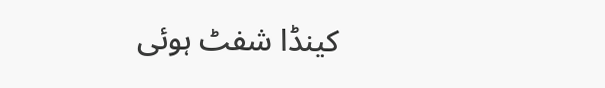کینڈا شفٹ ہوئی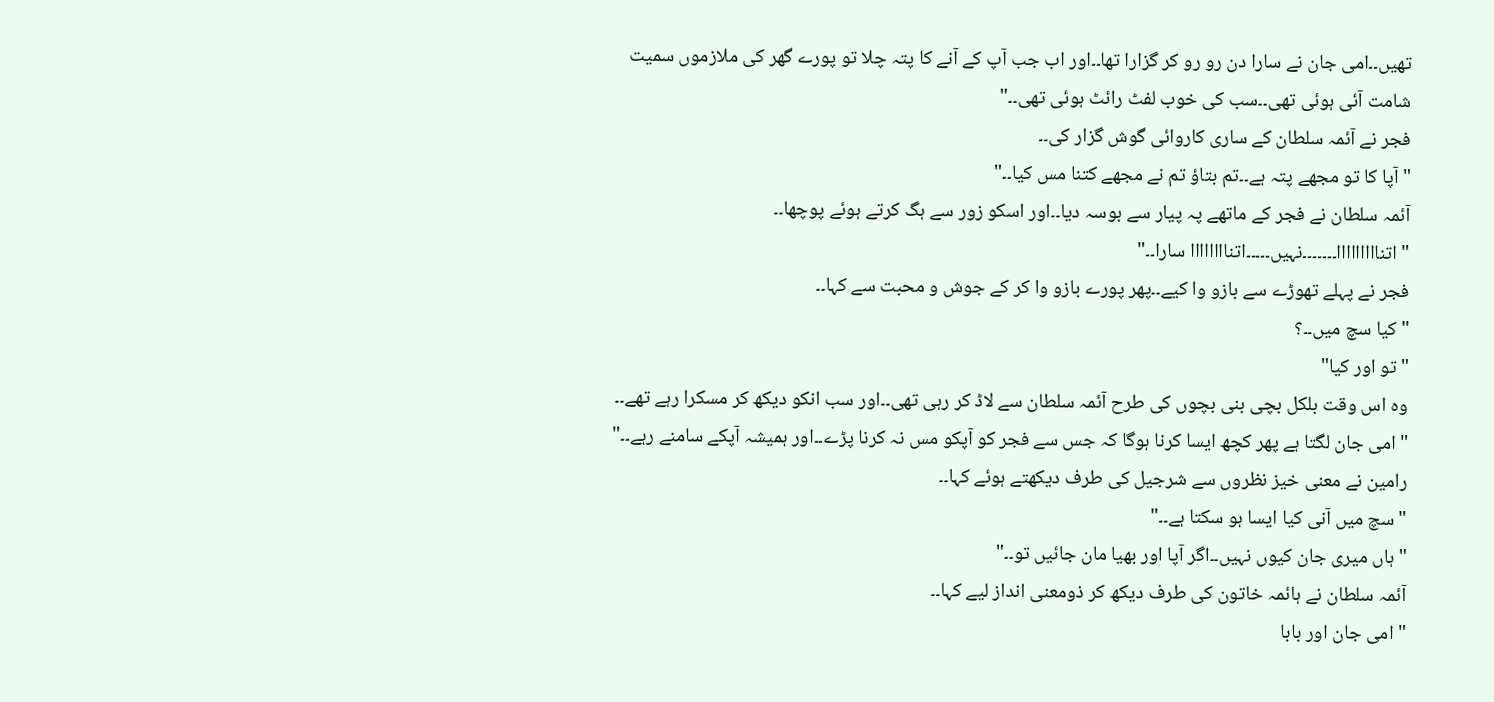تھیں۔۔امی جان نے سارا دن رو رو کر گزارا تھا۔۔اور اب جب آپ کے آنے کا پتہ چلا تو پورے گھر کی ملازموں سمیت شامت آئی ہوئی تھی۔۔سب کی خوب لفٹ رائٹ ہوئی تھی۔۔"
فجر نے آئمہ سلطان کے ساری کاروائی گوش گزار کی۔۔
" آپا کا تو مجھے پتہ ہے۔۔تم بتاؤ تم نے مجھے کتنا مس کیا۔۔"
آئمہ سلطان نے فجر کے ماتھے پہ پیار سے بوسہ دیا۔۔اور اسکو زور سے ہگ کرتے ہوئے پوچھا۔۔
" اتنااااااااا۔۔۔۔۔۔۔نہیں۔۔۔۔۔اتناااااااا سارا۔۔"
فجر نے پہلے تھوڑے سے بازو وا کیے۔۔پھر پورے بازو وا کر کے جوش و محبت سے کہا۔۔
" کیا سچ میں۔۔؟
" تو اور کیا"
وہ اس وقت بلکل بچی بنی بچوں کی طرح آئمہ سلطان سے لاڈ کر رہی تھی۔۔اور سب انکو دیکھ کر مسکرا رہے تھے۔۔
" امی جان لگتا ہے پھر کچھ ایسا کرنا ہوگا کہ جس سے فجر کو آپکو مس نہ کرنا پڑے۔۔اور ہمیشہ آپکے سامنے رہے۔۔"
رامین نے معنی خیز نظروں سے شرجیل کی طرف دیکھتے ہوئے کہا۔۔
" سچ میں آنی کیا ایسا ہو سکتا ہے۔۔"
" ہاں میری جان کیوں نہیں۔۔اگر آپا اور بھیا مان جائیں تو۔۔"
آئمہ سلطان نے ہائمہ خاتون کی طرف دیکھ کر ذومعنی انداز لیے کہا۔۔
" امی جان اور بابا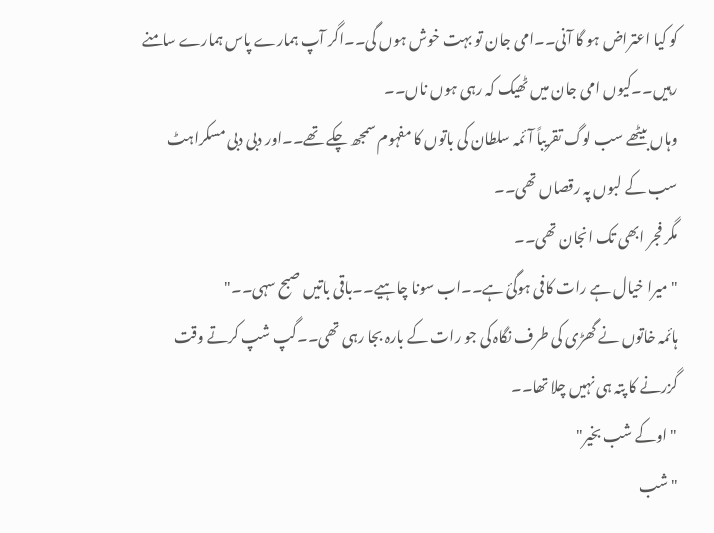کو کیا اعتراض ہو گا آنی۔۔امی جان تو بہت خوش ہوں گی۔۔اگر آپ ہمارے پاس ہمارے سامنے رہیں۔۔کیوں امی جان میں ٹھیک کہ رہی ہوں ناں۔۔
وہاں بیٹھے سب لوگ تقریباً آئمہ سلطان کی باتوں کا مفہوم سمجھ چکے تھے۔۔اور دبی دبی مسکراہٹ سب کے لبوں پہ رقصاں تھی۔۔
مگر فجر ابھی تک انجان تھی۔۔
" میرا خیال ہے رات کافی ہوگئ ہے۔۔اب سونا چاہیے۔۔باقی باتیں صبح سہی۔۔"
ہائمہ خاتوں نے گھڑی کی طرف نگاہ کی جو رات کے بارہ بجا رہی تھی۔۔گپ شپ کرتے وقت گزرنے کا پتہ ہی نہیں چلا تھا۔۔
" اوکے شب بخیر"
" شب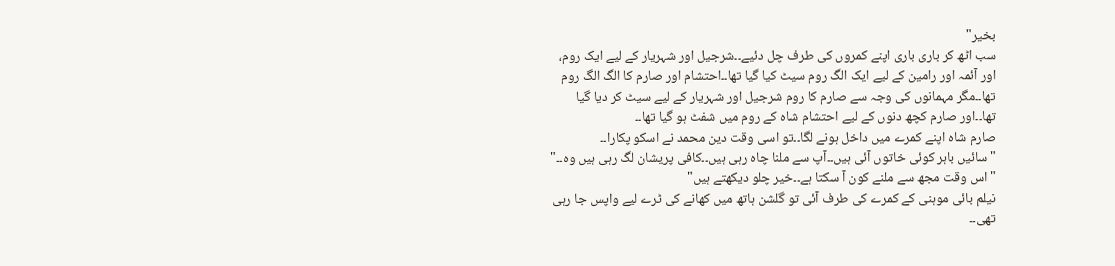بخیر"
سب اٹھ کر باری باری اپنے کمروں کی طرف چل دئیے۔۔شرجیل اور شہریار کے لیے ایک روم، اور آئمہ اور رامین کے لیے ایک الگ روم سیٹ کیا گیا تھا۔۔احتشام اور صارم کا الگ الگ روم تھا۔۔مگر مہمانوں کی وجہ سے صارم کا روم شرجیل اور شہریار کے لیے سیٹ کر دیا گیا تھا۔۔اور صارم کچھ دنوں کے لیے احتشام شاہ کے روم میں شفٹ ہو گیا تھا۔۔
صارم شاہ اپنے کمرے میں داخل ہونے لگا۔۔تو اسی وقت دین محمد نے اسکو پکارا۔۔
" سائیں باہر کوئی خاتوں آئی ہیں۔۔آپ سے ملنا چاہ رہی ہیں۔۔کافی پریشان لگ رہی ہیں وہ۔۔"
" اس وقت مجھ سے ملنے کون آ سکتا ہے۔۔خیر چلو دیکھتے ہیں"
نیلم بائی موہنی کے کمرے کی طرف آئی تو گلشن ہاتھ میں کھانے کی ٹرے لیے واپس جا رہی تھی۔۔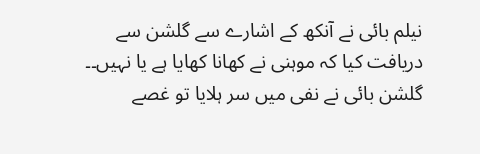نیلم بائی نے آنکھ کے اشارے سے گلشن سے دریافت کیا کہ موہنی نے کھانا کھایا ہے یا نہیں۔۔
گلشن بائی نے نفی میں سر ہلایا تو غصے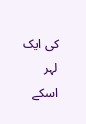کی ایک لہر اسکے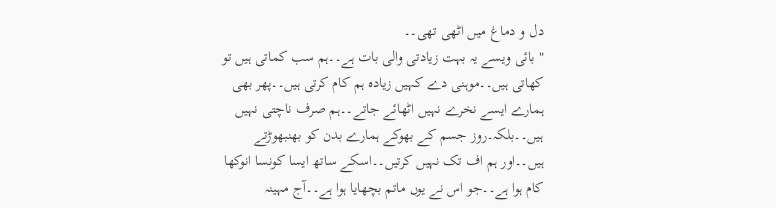دل و دماغ میں اٹھی تھی۔۔
" بائی ویسے یہ بہت زیادتی والی بات ہے۔۔ہم سب کماتی ہیں تو کھاتی ہیں۔۔موہنی دے کہیں زیادہ ہم کام کرتی ہیں۔۔پھر بھی ہمارے ایسے نخرے نہیں اٹھائے جاتے۔۔ہم صرف ناچتی نہیں ہیں۔۔بلکہ۔روز جسم کے بھوکے ہمارے بدن کو بھنبھوڑتے ہیں۔۔اور ہم اف تک نہیں کرتیں۔۔اسکے ساتھ ایسا کونسا انوکھا کام ہوا ہے۔۔جو اس نے یوں ماتم بچھایا ہوا ہے۔۔آج مہینہ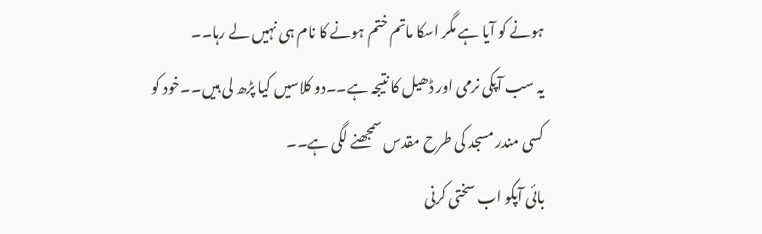ہونے کو آیا ہے مگر اسکا ماتم ختم ہونے کا نام ہی نہیں لے رہا۔۔
یہ سب آپکی نرمی اور ڈھیل کا نتیجہ ہے۔۔دو کلاسیں کیا پڑھ لی ہیں۔۔خود کو کسی مندر مسجد کی طرح مقدس سمجھنے لگی ہے۔۔
بائی آپکو اب سختی کرنی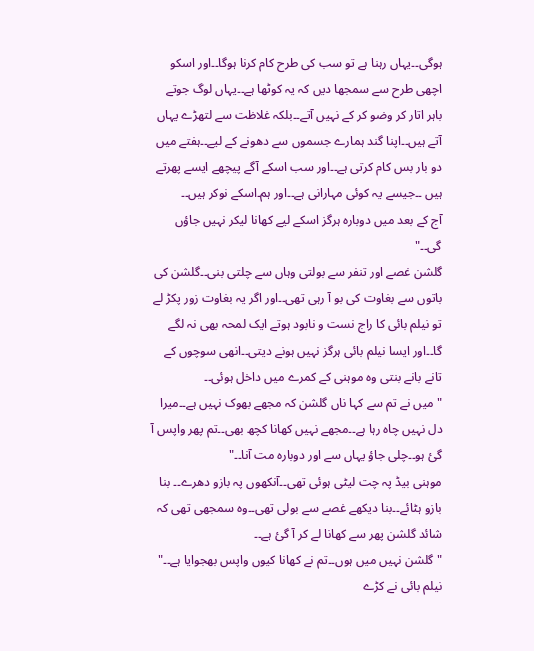ہوگی۔۔یہاں رہنا ہے تو سب کی طرح کام کرنا ہوگا۔۔اور اسکو اچھی طرح سے سمجھا دیں کہ یہ کوٹھا ہے۔۔یہاں لوگ جوتے باہر اتار کر وضو کر کے نہیں آتے۔۔بلکہ غلاظت سے لتھڑے یہاں آتے ہیں۔۔اپنا گند ہمارے جسموں سے دھونے کے لیے۔۔ہفتے میں دو بار بس کام کرتی ہے۔۔اور سب اسکے آگے پیچھے ایسے پھرتے ہیں ۔۔جیسے یہ کوئی مہارانی ہے۔۔اور ہم۔اسکے نوکر ہیں۔۔
آج کے بعد میں دوبارہ ہرگز اسکے لیے کھانا لیکر نہیں جاؤں گی۔۔"
گلشن غصے اور تنفر سے بولتی وہاں سے چلتی بنی۔۔گلشن کی باتوں سے بغاوت کی بو آ رہی تھی۔۔اور اگر یہ بغاوت زور پکڑ لے تو نیلم بائی کا راج نست و نابود ہوتے ایک لمحہ بھی نہ لگے گا۔۔اور ایسا نیلم بائی ہرگز نہیں ہونے دیتی۔۔انھی سوچوں کے تانے بانے بنتی وہ موہنی کے کمرے میں داخل ہوئی۔۔
" میں نے تم سے کہا ناں گلشن کہ مجھے بھوک نہیں ہے۔۔میرا دل نہیں چاہ رہا ہے۔۔مجھے نہیں کھانا کچھ بھی۔۔تم پھر واپس آ گئ ہو۔۔چلی جاؤ یہاں سے اور دوبارہ مت آنا۔۔"
موہنی بیڈ پہ چت لیٹی ہوئی تھی۔۔آنکھوں پہ بازو دھرے۔۔ بنا بازو ہٹائے۔۔بنا دیکھے غصے سے بولی تھی۔۔وہ سمجھی تھی کہ شائد گلشن پھر سے کھانا لے کر آ گئ ہے۔۔
" گلشن نہیں میں ہوں۔۔تم نے کھانا کیوں واپس بھجوایا ہے۔۔"
نیلم بائی نے کڑے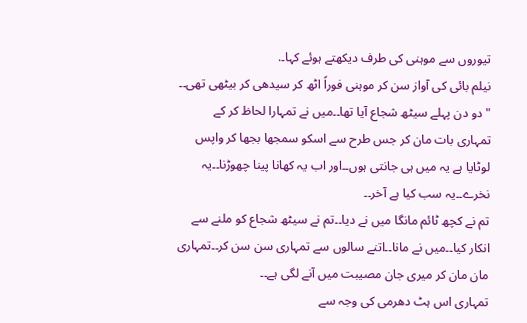تیوروں سے موہنی کی طرف دیکھتے ہوئے کہا۔.
نیلم بائی کی آواز سن کر موہنی فوراً اٹھ کر سیدھی کر بیٹھی تھی۔۔
" دو دن پہلے سیٹھ شجاع آیا تھا۔۔میں نے تمہارا لحاظ کر کے تمہاری بات مان کر جس طرح سے اسکو سمجھا بجھا کر واپس لوٹایا ہے یہ میں ہی جانتی ہوں۔۔اور اب یہ کھانا پینا چھوڑنا۔۔یہ نخرے۔۔یہ سب کیا ہے آخر۔۔
تم نے کچھ ٹائم مانگا میں نے دیا۔۔تم نے سیٹھ شجاع کو ملنے سے انکار کیا۔۔میں نے مانا۔۔اتنے سالوں سے تمہاری سن سن کر۔۔تمہاری مان مان کر میری جان مصیبت میں آنے لگی ہے۔۔
تمہاری اس ہٹ دھرمی کی وجہ سے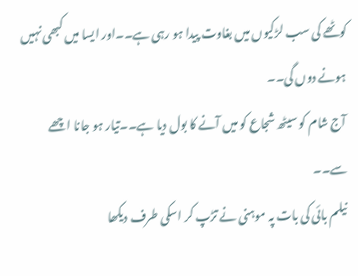کوٹھے کی سب لڑکیوں میں بغاوت پیدا ہو رہی ہے۔۔اور ایسا میں کبھی نہیں ہونے دوں گی۔۔
آج شام کو سیٹھ شجاع کو میں آنے کا بول دیا ہے۔۔تیار ہو جانا اچھے سے۔۔
نیلم بائی کی بات پہ موہنی نے تڑپ کر اسکی طرف دیکھا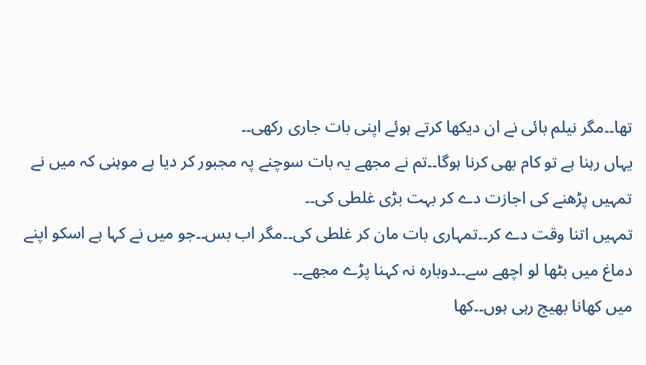تھا۔۔مگر نیلم بائی نے ان دیکھا کرتے ہوئے اپنی بات جاری رکھی۔۔
یہاں رہنا ہے تو کام بھی کرنا ہوگا۔۔تم نے مجھے یہ بات سوچنے پہ مجبور کر دیا ہے موہنی کہ میں نے تمہیں پڑھنے کی اجازت دے کر بہت بڑی غلطی کی۔۔
تمہیں اتنا وقت دے کر۔۔تمہاری بات مان کر غلطی کی۔۔مگر اب بس۔۔جو میں نے کہا ہے اسکو اپنے دماغ میں بٹھا لو اچھے سے۔۔دوبارہ نہ کہنا پڑے مجھے۔۔
میں کھانا بھیج رہی ہوں۔۔کھا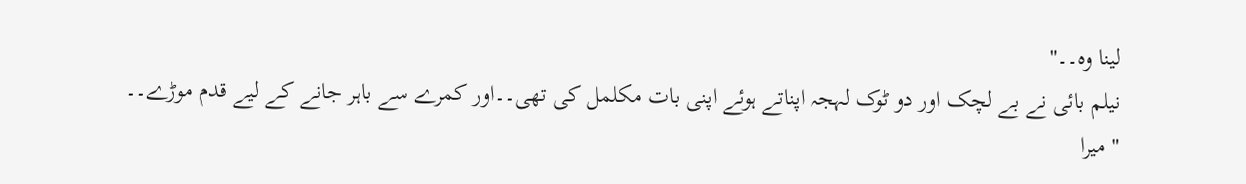لینا وہ۔۔"
نیلم بائی نے بے لچک اور دو ٹوک لہجہ اپناتے ہوئے اپنی بات مکلمل کی تھی۔۔اور کمرے سے باہر جانے کے لیے قدم موڑے۔۔
" میرا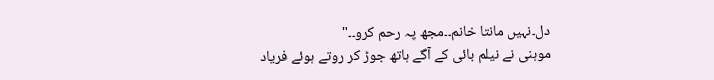دل۔نہیں مانتا خانم۔۔مجھ پہ رحم کرو۔۔"
موہنی نے نیلم بائی کے آگے ہاتھ جوڑ کر روتے ہوئے فریاد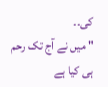کی۔۔
" میں نے آج تک رحم ہی کیا ہے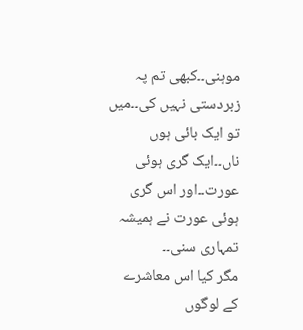موہنی۔۔کبھی تم پہ زبردستی نہیں کی۔۔میں تو ایک بائی ہوں ناں۔۔ایک گری ہوئی عورت۔۔اور اس گری ہوئی عورت نے ہمیشہ تمہاری سنی۔۔
مگر کیا اس معاشرے کے لوگوں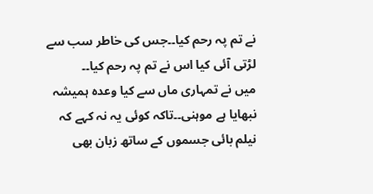نے تم پہ رحم کیا۔۔جس کی خاطر سب سے لڑتی آئی کیا اس نے تم پہ رحم کیا۔۔
میں نے تمہاری ماں سے کیا وعدہ ہمیشہ نبھایا ہے موہنی۔۔تاکہ کوئی یہ نہ کہے کہ نیلم بائی جسموں کے ساتھ زبان بھی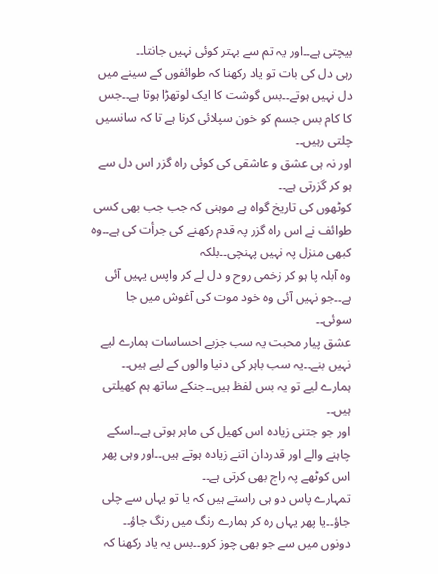بیچتی ہے۔۔اور یہ تم سے بہتر کوئی نہیں جانتا۔۔
رہی دل کی بات تو یاد رکھنا کہ طوائفوں کے سینے میں دل نہیں ہوتے۔۔بس گوشت کا ایک لوتھڑا ہوتا ہے۔۔جس کا کام بس جسم کو خون سپلائی کرنا ہے تا کہ سانسیں چلتی رہیں۔۔
اور نہ ہی عشق و عاشقی کی کوئی راہ گزر اس دل سے ہو کر گزرتی ہے۔۔
کوٹھوں کی تاریخ گواہ ہے موہنی کہ جب جب بھی کسی طوائف نے اس راہ گزر پہ قدم رکھنے کی جرأت کی ہے۔۔وہ کبھی منزل پہ نہیں پہنچی۔۔بلکہ
وہ آبلہ پا ہو کر زخمی روح و دل لے کر واپس یہیں آئی ہے۔۔جو نہیں آئی وہ خود موت کی آغوش میں جا سوئی۔۔
عشق پیار محبت یہ سب جزبے احساسات ہمارے لیے نہیں بنے۔۔یہ سب باہر کی دنیا والوں کے لیے ہیں۔۔
ہمارے لیے تو یہ بس لفظ ہیں۔۔جنکے ساتھ ہم کھیلتی ہیں۔۔
اور جو جتنی زیادہ اس کھیل کی ماہر ہوتی ہے۔۔اسکے چاہنے والے اور قدردان اتنے زیادہ ہوتے ہیں۔۔اور وہی پھر اس کوٹھے پہ راج بھی کرتی ہے۔۔
تمہارے پاس دو ہی راستے ہیں کہ یا تو یہاں سے چلی جاؤ۔۔یا پھر یہاں رہ کر ہمارے رنگ میں رنگ جاؤ۔۔
دونوں میں سے جو بھی چوز کرو۔۔بس یہ یاد رکھنا کہ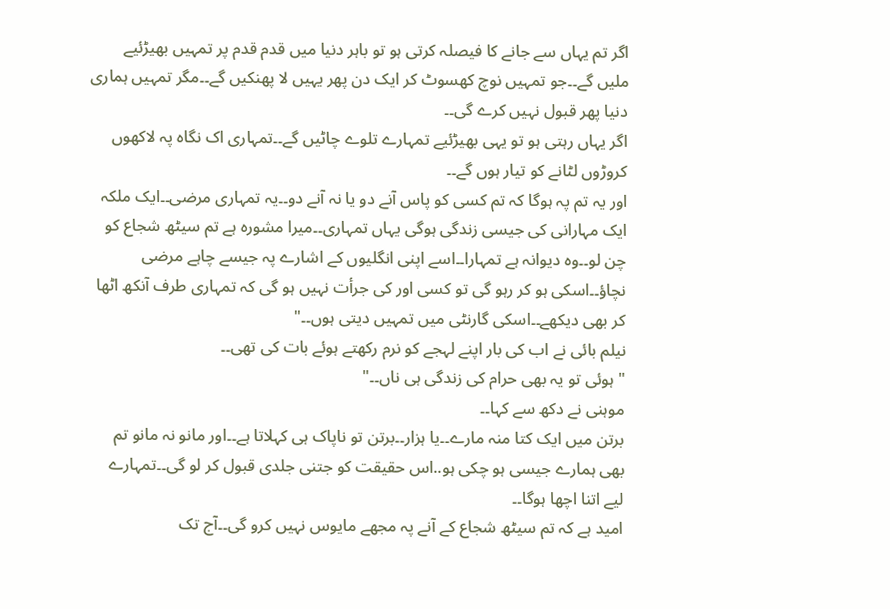اگر تم یہاں سے جانے کا فیصلہ کرتی ہو تو باہر دنیا میں قدم قدم پر تمہیں بھیڑئیے ملیں گے۔۔جو تمہیں نوچ کھسوٹ کر ایک دن پھر یہیں لا پھنکیں گے۔۔مگر تمہیں ہماری دنیا پھر قبول نہیں کرے گی۔۔
اگر یہاں رہتی ہو تو یہی بھیڑئیے تمہارے تلوے چاٹیں گے۔۔تمہاری اک نگاہ پہ لاکھوں کروڑوں لٹانے کو تیار ہوں گے۔۔
اور یہ تم پہ ہوگا کہ تم کسی کو پاس آنے دو یا نہ آنے دو۔۔یہ تمہاری مرضی۔۔ایک ملکہ ایک مہارانی کی جیسی زندگی ہوگی یہاں تمہاری۔۔میرا مشورہ ہے تم سیٹھ شجاع کو چن لو۔۔وہ دیوانہ ہے تمہارا۔۔اسے اپنی انگلیوں کے اشارے پہ جیسے چاہے مرضی نچاؤ۔۔اسکی ہو کر رہو گی تو کسی اور کی جرأت نہیں ہو گی کہ تمہاری طرف آنکھ اٹھا کر بھی دیکھے۔۔اسکی گارنٹی میں تمہیں دیتی ہوں۔۔"
نیلم بائی نے اب کی بار اپنے لہجے کو نرم رکھتے ہوئے بات کی تھی۔۔
" ہوئی تو یہ بھی حرام کی زندگی ہی ناں۔۔"
موہنی نے دکھ سے کہا۔۔
برتن میں ایک کتا منہ مارے۔۔یا ہزار۔۔برتن تو ناپاک ہی کہلاتا ہے۔۔اور مانو نہ مانو تم بھی ہمارے جیسی ہو چکی ہو..اس حقیقت کو جتنی جلدی قبول کر لو گی۔۔تمہارے لیے اتنا اچھا ہوگا۔۔
امید ہے کہ تم سیٹھ شجاع کے آنے پہ مجھے مایوس نہیں کرو گی۔۔آج تک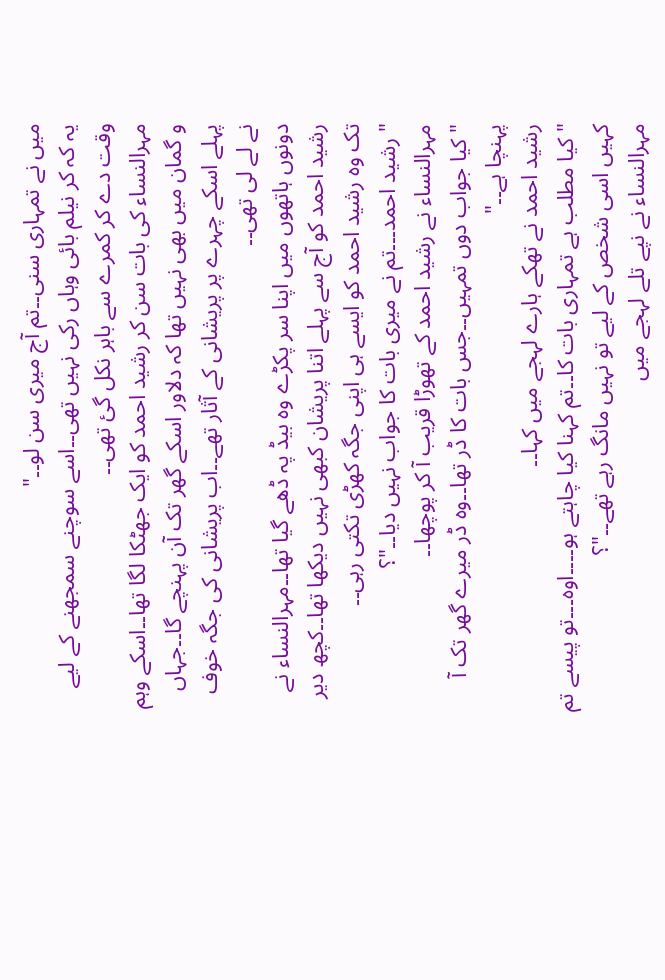میں نے تمہاری سنی۔۔تم آج میری سن لو۔۔"
یہ کہ کر نیلم بائی وہاں رکی نہیں تھی۔۔اسے سوچنے سمجھنے کے لیے وقت دے کر کمرے سے باہر نکل گئ تھی۔۔
مہرالنساء کی بات سن کر رشید احمد کو ایک جھٹکا لگا تھا۔۔اسکے وہم و گمان میں بھی نہیں تھا کہ دلاور اسکے گھر تک آن پہنچے گا۔۔جہاں پہلے اسکے چہرے پر پریشانی کے آثار تھے۔۔اب پریشانی کی جگہ خوف نے لے لی تھی۔۔
دونوں ہاتھوں میں اپنا سر پکڑے وہ بیڈ پہ ڈھے گیا تھا۔۔مہرالنساء نے رشید احمد کو آج سے پہلے اتنا پریشان کبھی نہیں دیکھا تھا۔۔کچھ دیر تک وہ رشید احمد کو ایسے ہی اپنی جگہ کھڑی تکتی رہی۔۔
" رشید احمد۔۔۔تم نے میری بات کا جواب نہیں دیا۔۔"؟
مہرالنساء نے رشید احمد کے تھوڑا قریب آ کر پوچھا۔۔
" کیا جواب دوں تمہیں۔۔جس بات کا ڈر تھا۔۔وہ ڈر میرے گھر تک آ پہنچا ہے۔۔"
رشید احمد نے تھکے ہارے لہجے میں کہا۔۔
" کیا مطلب ہے تمہاری بات کا۔۔تم کہنا کیا چاہتے ہو۔۔۔۔اوہ۔۔۔تو پیسے تم کہیں اسی شخص کے لیے تو نہیں مانگ رہے تھے۔۔"؟
مہرالنساء نے نپے تلے لہجے میں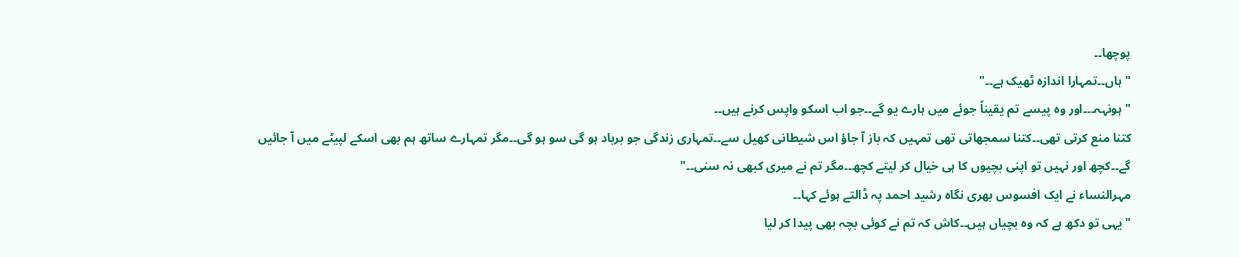پوچھا۔۔
" ہاں۔۔تمہارا اندازہ ٹھیک ہے۔۔"
" ہونہہ۔۔۔اور وہ پیسے تم یقیناً جوئے میں ہارے یو گے۔۔جو اب اسکو واپس کرنے ہیں۔۔
کتنا منع کرتی تھی۔۔کتنا سمجھاتی تھی تمہیں کہ باز آ جاؤ اس شیطانی کھیل سے۔۔تمہاری زندگی جو برباد ہو گی سو ہو گی۔۔مگر تمہارے ساتھ ہم بھی اسکے لپیٹے میں آ جائیں گے۔۔کچھ اور نہیں تو اپنی بچیوں کا ہی خیال کر لیتے کچھ۔۔مگر تم نے میری کبھی نہ سنی۔۔"
مہرالنساء نے ایک افسوس بھری نگاہ رشید احمد پہ ڈالتے ہوئے کہا۔۔
" یہی تو دکھ ہے کہ وہ بچیاں ہیں۔۔کاش کہ تم نے کوئی بچہ بھی پیدا کر لیا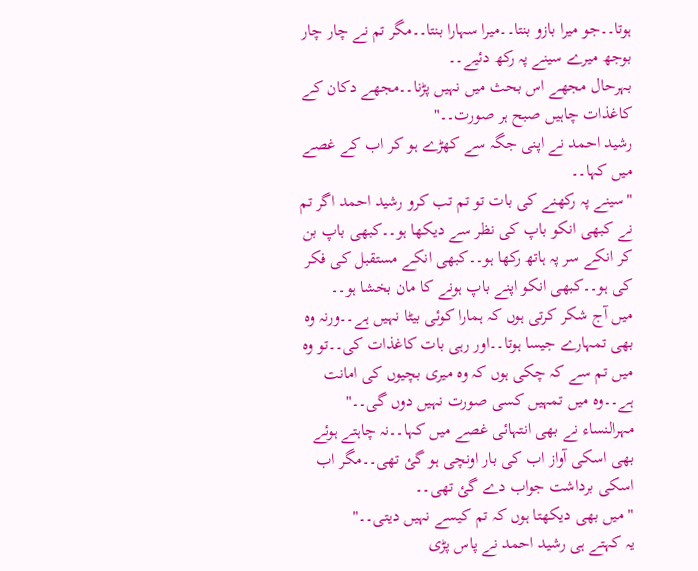ہوتا۔۔جو میرا بازو بنتا۔۔میرا سہارا بنتا۔۔مگر تم نے چار چار بوجھ میرے سینے پہ رکھ دئیے۔۔
بہرحال مجھے اس بحث میں نہیں پڑنا۔۔مجھے دکان کے کاغذات چاہیں صبح ہر صورت۔۔"
رشید احمد نے اپنی جگہ سے کھڑے ہو کر اب کے غصے میں کہا۔۔
"سینے پہ رکھنے کی بات تو تم تب کرو رشید احمد اگر تم نے کبھی انکو باپ کی نظر سے دیکھا ہو۔۔کبھی باپ بن کر انکے سر پہ ہاتھ رکھا ہو۔۔کبھی انکے مستقبل کی فکر کی ہو۔۔کبھی انکو اپنے باپ ہونے کا مان بخشا ہو۔۔
میں آج شکر کرتی ہوں کہ ہمارا کوئی بیٹا نہیں ہے۔۔ورنہ وہ بھی تمہارے جیسا ہوتا۔۔اور رہی بات کاغذات کی۔۔تو وہ میں تم سے کہ چکی ہوں کہ وہ میری بچیوں کی امانت ہے۔۔وہ میں تمہیں کسی صورت نہیں دوں گی۔۔"
مہرالنساء نے بھی انتہائی غصے میں کہا۔۔نہ چاہتے ہوئے بھی اسکی آواز اب کی بار اونچی ہو گئ تھی۔۔مگر اب اسکی برداشت جواب دے گئ تھی۔۔
" میں بھی دیکھتا ہوں کہ تم کیسے نہیں دیتی۔۔"
یہ کہتے ہی رشید احمد نے پاس پڑی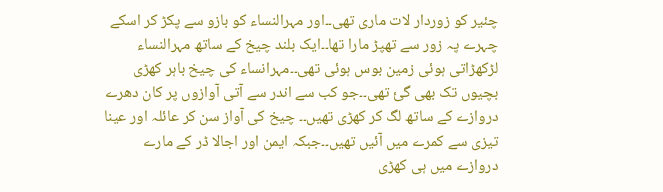چئیر کو زوردار لات ماری تھی۔۔اور مہرالنساء کو بازو سے پکڑ کر اسکے چہرے پہ زور سے تھپڑ مارا تھا۔۔ایک بلند چیخ کے ساتھ مہرالنساء لڑکھڑاتی ہوئی زمین بوس ہوئی تھی۔۔مہرانساء کی چیخ باہر کھڑی بچیوں تک بھی گئ تھی۔۔جو کب سے اندر سے آتی آوازوں پر کان دھرے دروازے کے ساتھ لگ کر کھڑی تھیں۔۔ چیخ کی آواز سن کر عائلہ اور عینا تیزی سے کمرے میں آئیں تھیں۔۔جبکہ ایمن اور اجالا ڈر کے مارے دروازے میں ہی کھڑی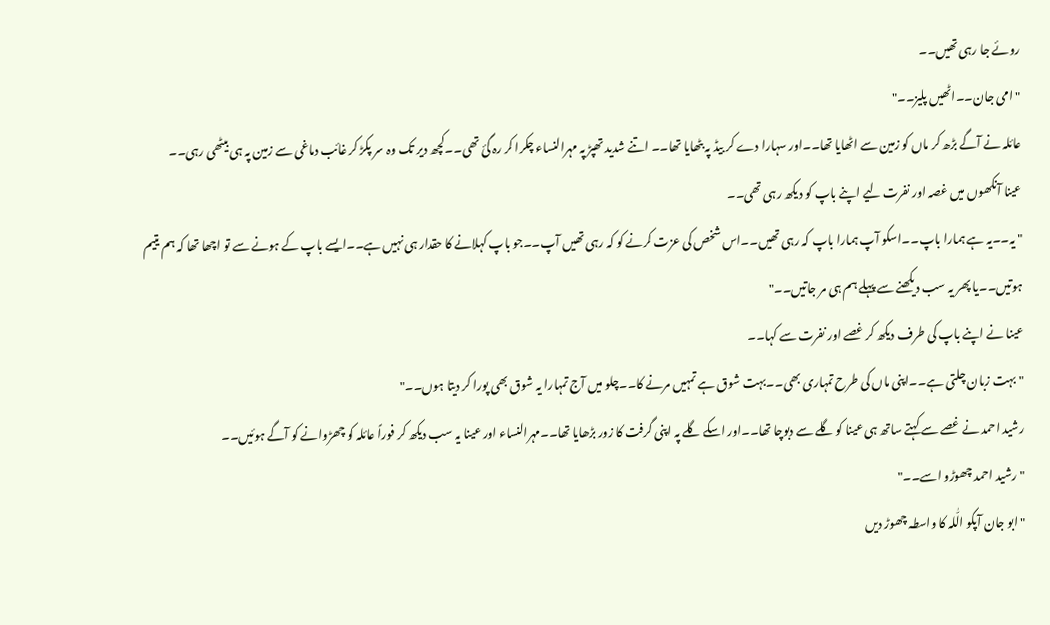روئے جا رہی تھیں۔۔
" امی جان۔۔اٹھیں پلیز۔۔"
عائلہ نے آگے بڑھ کر ماں کو زمین سے اٹھایا تھا۔۔اور سہارا دے کر بیڈ پہ بٹھایا تھا۔۔ اتنے شدید تھپڑ پہ مہرالنساء چکرا کر رہ گئ تھی۔۔کچھ دیر تک وہ سر پکڑ کر غائب دماغی سے زمین پہ ہی بیٹھی رہی۔۔
عینا آنکھوں میں غصہ اور نفرت لیے اپنے باپ کو دیکھ رہی تھی۔۔
" یہ۔۔یہ ہے ہمارا باپ۔۔اسکو آپ ہمارا باپ کہ رہی تھیں۔۔اس شخص کی عزت کرنے کو کہ رہی تھیں آپ۔۔جو باپ کہلانے کا حقدار ہی نہیں ہے۔۔ایسے باپ کے ہونے سے تو اچھا تھا کہ ہم یتیم ہوتیں۔۔یا پھر یہ سب دیکھنے سے پہلے ہم ہی مر جاتیں۔۔"
عینا نے اپنے باپ کی طرف دیکھ کر غصے اور نفرت سے کہا۔۔
" بہت زبان چلتی ہے۔۔اپنی ماں کی طرح تمہاری بھی۔۔بہت شوق ہے تمہیں مرنے کا۔۔چلو میں آج تمہارا یہ شوق بھی پورا کر دیتا ہوں۔۔"
رشید احمد نے غصے سے کہتے ساتھ ہی عینا کو گلے سے دبوچا تھا۔۔اور اسکے گلے پہ اپنی گرفت کا زور بڑھایا تھا۔۔مہرالنساء اور عینا یہ سب دیکھ کر فوراً عائلہ کو چھڑوانے کو آگے ہوئیں۔۔
" رشید احمد چھوڑو اسے۔۔"
" ابو جان آپکو الّٰلہ کا واسطہ چھوڑ دیں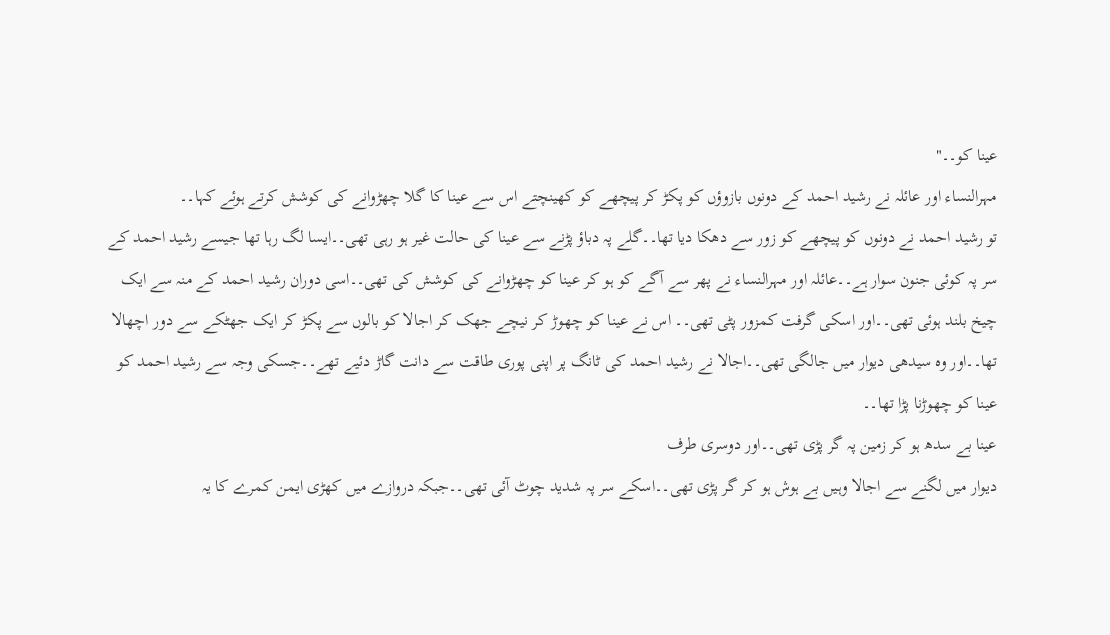عینا کو۔۔"
مہرالنساء اور عائلہ نے رشید احمد کے دونوں بازوؤں کو پکڑ کر پیچھے کو کھینچتے اس سے عینا کا گلا چھڑوانے کی کوشش کرتے ہوئے کہا۔۔
تو رشید احمد نے دونوں کو پیچھے کو زور سے دھکا دیا تھا۔۔گلے پہ دباؤ پڑنے سے عینا کی حالت غیر ہو رہی تھی۔۔ایسا لگ رہا تھا جیسے رشید احمد کے سر پہ کوئی جنون سوار ہے۔۔عائلہ اور مہرالنساء نے پھر سے آگے کو ہو کر عینا کو چھڑوانے کی کوشش کی تھی۔۔اسی دوران رشید احمد کے منہ سے ایک چیخ بلند ہوئی تھی۔۔اور اسکی گرفت کمزور پٹی تھی۔۔ اس نے عینا کو چھوڑ کر نیچے جھک کر اجالا کو بالوں سے پکڑ کر ایک جھٹکے سے دور اچھالا تھا۔۔اور وہ سیدھی دیوار میں جالگی تھی۔۔اجالا نے رشید احمد کی ٹانگ پر اپنی پوری طاقت سے دانت گاڑ دئیے تھے۔۔جسکی وجہ سے رشید احمد کو عینا کو چھوڑنا پڑا تھا۔۔
عینا بے سدھ ہو کر زمین پہ گر پڑی تھی۔۔اور دوسری طرف
دیوار میں لگنے سے اجالا وہیں بے ہوش ہو کر گر پڑی تھی۔۔اسکے سر پہ شدید چوٹ آئی تھی۔۔جبکہ دروازے میں کھڑی ایمن کمرے کا یہ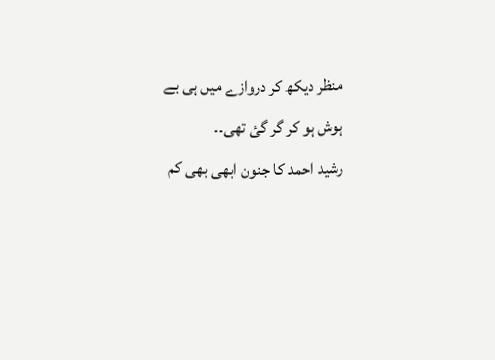منظر دیکھ کر دروازے میں ہی بے ہوش ہو کر گر گئ تھی۔۔
رشید احمد کا جنون ابھی بھی کم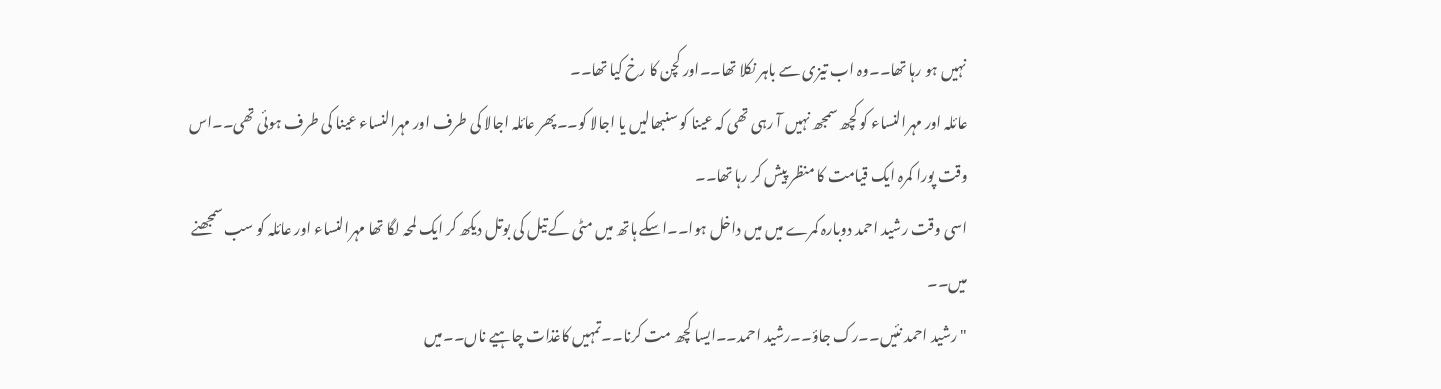نہیں ہو رہا تھا۔۔وہ اب تیزی سے باہر نکلا تھا۔۔اور کچن کا رخ کیا تھا۔۔
عائلہ اور مہرالنساء کو کچھ سمجھ نہیں آ رہی تھی کہ عینا کو سنبھالیں یا اجالا کو۔۔پھر عائلہ اجالا کی طرف اور مہرالنساء عینا کی طرف ہوئی تھی۔۔اس وقت پورا کمرہ ایک قیامت کا منظر پیش کر رہا تھا۔۔
اسی وقت رشید احمد دوبارہ کمرے میں میں داخل ہوا۔۔اسکے ہاتھ میں مٹی کے تیل کی بوتل دیکھ کر ایک لمحہ لگا تھا مہرالنساء اور عائلہ کو سب سمجھنے میں۔۔
" رشید احمد نئیں۔۔رک جاؤ۔۔رشید احمد۔۔ایسا کچھ مت کرنا۔۔تمہیں کاغذات چاہیے ناں۔۔میں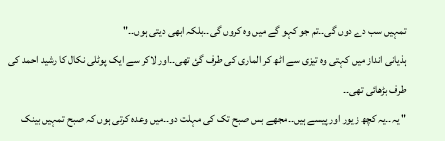تمہیں سب دے دوں گی۔۔تم جو کہو گے میں وہ کروں گی۔۔بلکہ ابھی دیتی ہوں۔۔"
ہذیانی انداز میں کہتی وہ تیزی سے اٹھ کر الماری کی طرف گئ تھی۔۔اور لاکر سے ایک پوٹلی نکال کا رشید احمد کی طرف بڑھائی تھی۔۔
" یہ۔۔یہ کچھ زیور اور پیسے ہیں۔۔مجھے بس صبح تک کی مہلت دو۔۔میں وعدہ کرتی ہوں کہ صبح تمہیں بینک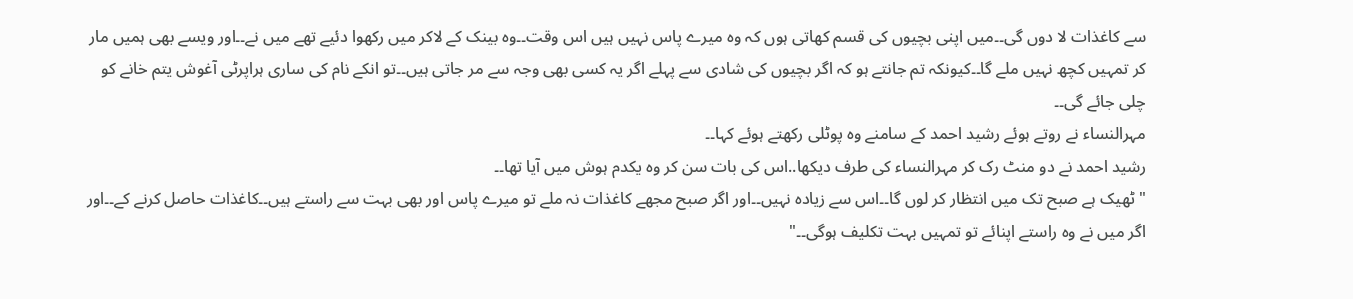سے کاغذات لا دوں گی۔۔میں اپنی بچیوں کی قسم کھاتی ہوں کہ وہ میرے پاس نہیں ہیں اس وقت۔۔وہ بینک کے لاکر میں رکھوا دئیے تھے میں نے۔۔اور ویسے بھی ہمیں مار کر تمہیں کچھ نہیں ملے گا۔۔کیونکہ تم جانتے ہو کہ اگر بچیوں کی شادی سے پہلے اگر یہ کسی بھی وجہ سے مر جاتی ہیں۔۔تو انکے نام کی ساری ہراپرٹی آغوش یتم خانے کو چلی جائے گی۔۔
مہرالنساء نے روتے ہوئے رشید احمد کے سامنے وہ پوٹلی رکھتے ہوئے کہا۔۔
رشید احمد نے دو منٹ رک کر مہرالنساء کی طرف دیکھا..اس کی بات سن کر وہ یکدم ہوش میں آیا تھا۔۔
" ٹھیک ہے صبح تک میں انتظار کر لوں گا۔۔اس سے زیادہ نہیں۔۔اور اگر صبح مجھے کاغذات نہ ملے تو میرے پاس اور بھی بہت سے راستے ہیں۔۔کاغذات حاصل کرنے کے۔۔اور اگر میں نے وہ راستے اپنائے تو تمہیں بہت تکلیف ہوگی۔۔"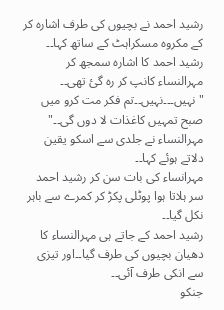رشید احمد نے بچیوں کی طرف اشارہ کر کے مکروہ مسکراہٹ کے ساتھ کہا۔۔
رشید احمد کا اشارہ سمجھ کر مہرالنساء کانپ کر رہ گئ تھی۔۔
" نہیں۔۔۔نہیں۔۔تم فکر مت کرو میں صبح تمہیں کاغذات لا دوں گی۔۔"
مہرالنساء نے جلدی سے اسکو یقین دلاتے ہوئے کہا۔۔
مہرانساء کی بات سن کر رشید احمد سر ہلاتا ہوا پوٹلی پکڑ کر کمرے سے باہر نکل گیا۔۔
رشید احمد کے جاتے ہی مہرالنساء کا دھیان بچیوں کی طرف گیا۔۔اور تیزی سے انکی طرف آئی۔۔
جنکو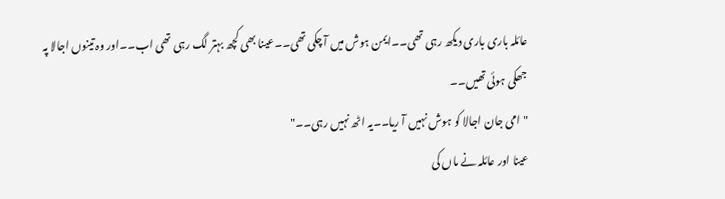عائلہ باری باری دیکھ رہی تھی۔۔ایمن ہوش میں آ چکی تھی۔۔عینا بھی کچھ بہتر لگ رہی تھی اب۔۔اور وہ تینوں اجالا پہ جھکی ہوئی تھیں۔۔
" امی جان اجالا کو ہوش نہیں آ ریا۔۔یہ اٹھ نہیں رہی۔۔"
عینا اور عائلہ نے ماں کی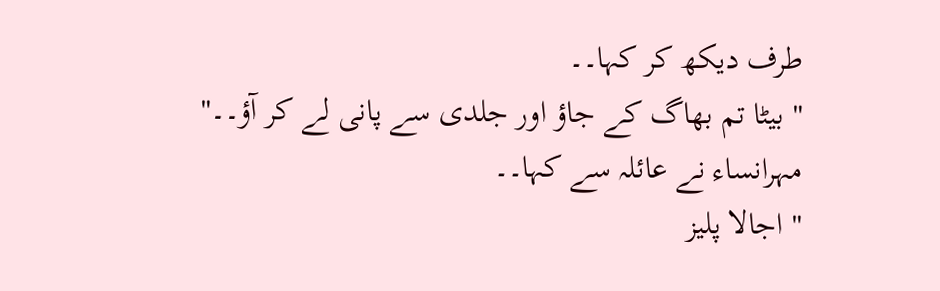طرف دیکھ کر کہا۔۔
" بیٹا تم بھاگ کے جاؤ اور جلدی سے پانی لے کر آؤ۔۔"
مہرانساء نے عائلہ سے کہا۔۔
" اجالا پلیز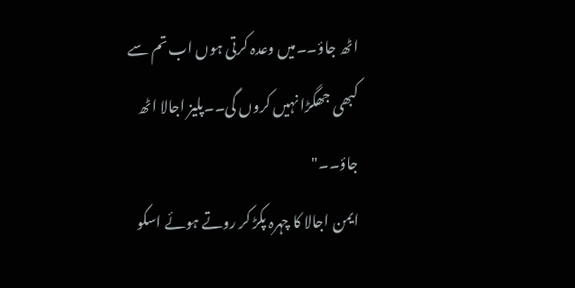اٹھ جاؤ۔۔میں وعدہ کرتی ہوں اب تم سے کبھی جھگڑا نہیں کروں گی۔۔پلیز اجالا اٹھ جاؤ۔۔"
ایمن اجالا کا چہرہ پکڑ کر روتے ہوئے اسکو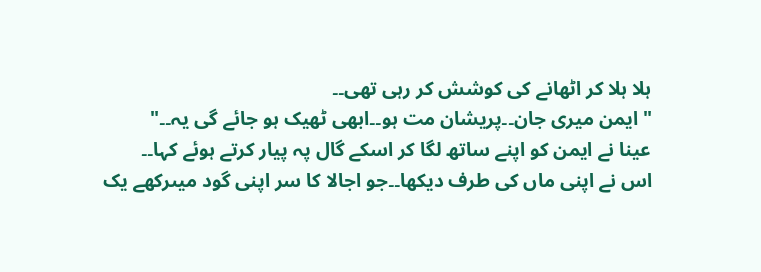ہلا ہلا کر اٹھانے کی کوشش کر رہی تھی۔۔
" ایمن میری جان۔۔پریشان مت ہو۔۔ابھی ٹھیک ہو جائے گی یہ۔۔"
عینا نے ایمن کو اپنے ساتھ لگا کر اسکے گال پہ پیار کرتے ہوئے کہا۔۔
اس نے اپنی ماں کی طرف دیکھا۔۔جو اجالا کا سر اپنی گود میںرکھے یک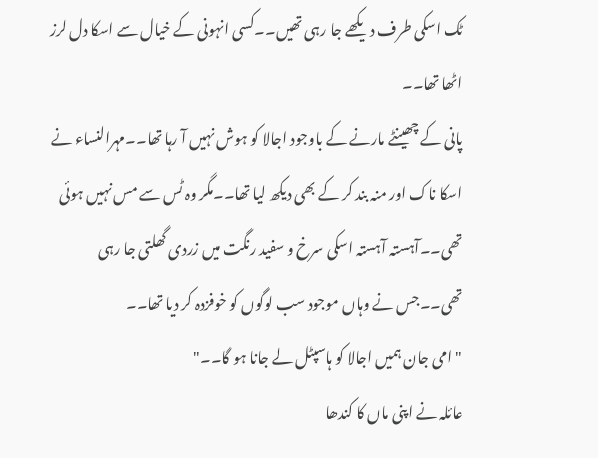ٹک اسکی طرف دیکھے جا رہی تھیں۔۔کسی انہونی کے خیال سے اسکا دل لرز اٹھا تھا۔۔
پانی کے چھینٹے مارنے کے باوجود اجالا کو ہوش نہیں آ رہا تھا۔۔مہرالنساء نے اسکا ناک اور منہ بند کر کے بھی دیکھ لیا تھا۔۔مگر وہ ٹس سے مس نہیں ہوئی تھی۔۔آہستہ آہستہ اسکی سرخ و سفید رنگت میں زردی گھلتی جا رہی تھی۔۔جس نے وہاں موجود سب لوگوں کو خوفزدہ کر دیا تھا۔۔
" امی جان ہمیں اجالا کو ہاسپٹل لے جانا ہو گا۔۔"
عائلہ نے اپنی ماں کا کندھا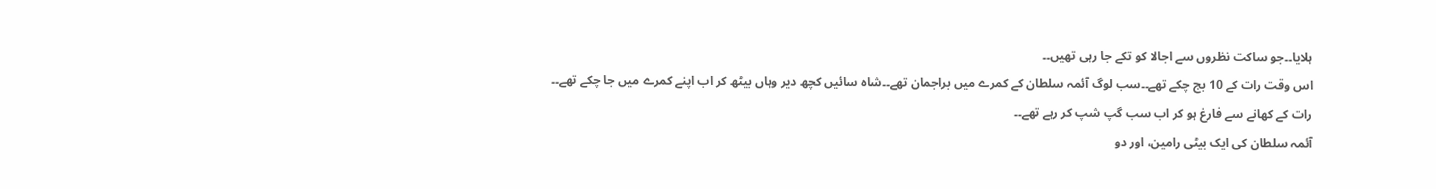ہلایا۔۔جو ساکت نظروں سے اجالا کو تکے جا رہی تھیں۔۔
اس وقت رات کے 10 بج چکے تھے۔۔سب لوگ آئمہ سلطان کے کمرے میں براجمان تھے۔۔شاہ سائیں کچھ دیر وہاں بیٹھ کر اب اپنے کمرے میں جا چکے تھے۔۔
رات کے کھانے سے فارغ ہو کر اب سب گپ شپ کر رہے تھے۔۔
آئمہ سلطان کی ایک بیٹی رامین، اور دو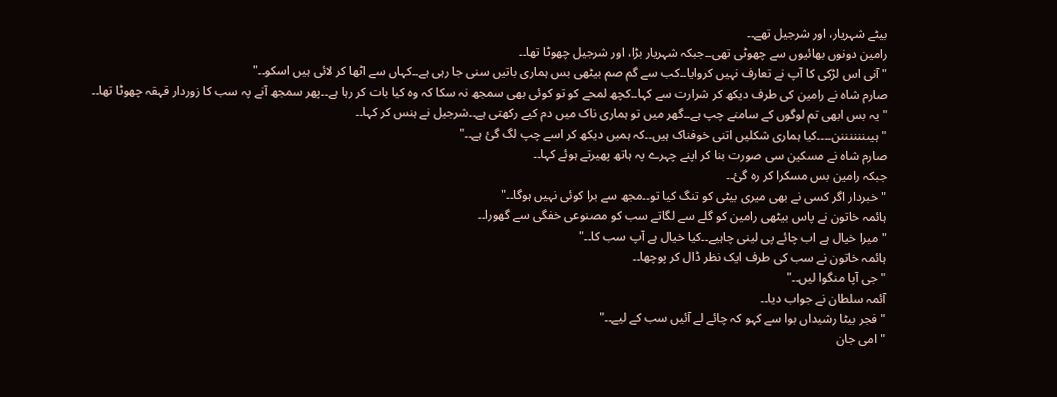بیٹے شہریار، اور شرجیل تھے۔۔
رامین دونوں بھائیوں سے چھوٹی تھی۔۔جبکہ شہریار بڑا، اور شرجیل چھوٹا تھا۔۔
" آنی اس لڑکی کا آپ نے تعارف نہیں کروایا۔۔کب سے گم صم بیٹھی بس ہماری باتیں سنی جا رہی ہے۔۔کہاں سے اٹھا کر لائی ہیں اسکو۔۔"
صارم شاہ نے رامین کی طرف دیکھ کر شرارت سے کہا۔۔کچھ لمحے کو تو کوئی بھی سمجھ نہ سکا کہ وہ کیا بات کر رہا ہے۔۔پھر سمجھ آنے پہ سب کا زوردار قہقہ چھوٹا تھا۔۔
" یہ بس ابھی تم لوگوں کے سامنے چپ ہے۔۔گھر میں تو ہماری ناک میں دم کیے رکھتی ہے۔۔شرجیل نے ہنس کر کہا۔۔
" ہیںننننننن۔۔۔۔کیا ہماری شکلیں اتنی خوفناک ہیں۔۔کہ ہمیں دیکھ کر اسے چپ لگ گئ ہے۔۔"
صارم شاہ نے مسکین سی صورت بنا کر اپنے چہرے پہ ہاتھ پھیرتے ہوئے کہا۔۔
جبکہ رامین بس مسکرا کر رہ گئ۔۔
" خبردار اگر کسی نے بھی میری بیٹی کو تنگ کیا تو۔۔مجھ سے برا کوئی نہیں ہوگا۔۔"
ہائمہ خاتون نے پاس بیٹھی رامین کو گلے سے لگاتے سب کو مصنوعی خفگی سے گھورا۔۔
" میرا خیال ہے اب چائے پی لینی چاہیے۔۔کیا خیال ہے آپ سب کا۔۔"
ہائمہ خاتون نے سب کی طرف ایک نظر ڈال کر پوچھا۔۔
" جی آپا منگوا لیں۔۔"
آئمہ سلطان نے جواب دیا۔۔
" فجر بیٹا رشیداں بوا سے کہو کہ چائے لے آئیں سب کے لیے۔۔"
" امی جان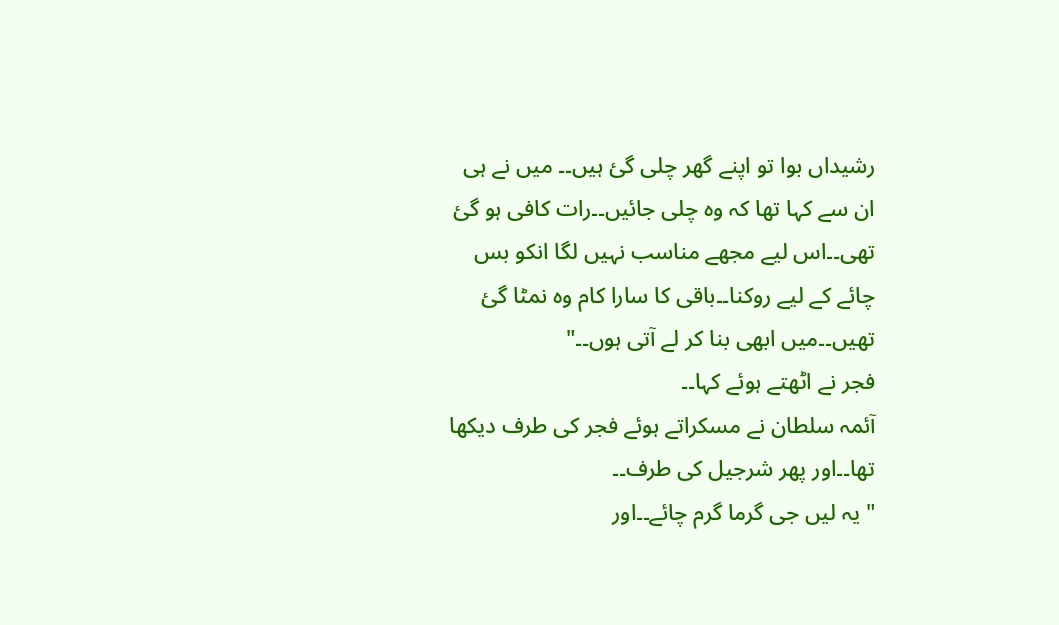رشیداں بوا تو اپنے گھر چلی گئ ہیں۔۔ میں نے ہی ان سے کہا تھا کہ وہ چلی جائیں۔۔رات کافی ہو گئ تھی۔۔اس لیے مجھے مناسب نہیں لگا انکو بس چائے کے لیے روکنا۔۔باقی کا سارا کام وہ نمٹا گئ تھیں۔۔میں ابھی بنا کر لے آتی ہوں۔۔"
فجر نے اٹھتے ہوئے کہا۔۔
آئمہ سلطان نے مسکراتے ہوئے فجر کی طرف دیکھا تھا۔۔اور پھر شرجیل کی طرف۔۔
" یہ لیں جی گرما گرم چائے۔۔اور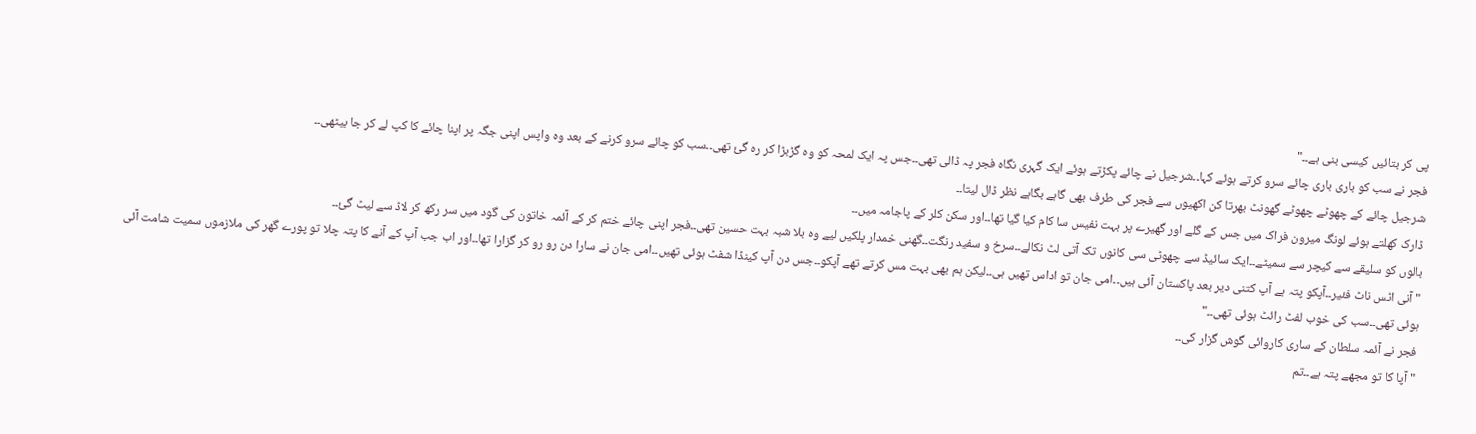پی کر بتائیں کیسی بنی ہے۔۔"
فجر نے سب کو باری باری چائے سرو کرتے ہوئے کہا۔۔شرجیل نے چائے پکڑتے ہوئے ایک گہری نگاہ فجر پہ ڈالی تھی۔۔جس پہ ایک لمحہ کو وہ گڑبڑا کر رہ گئ تھی۔۔سب کو چائے سرو کرنے کے بعد وہ واپس اپنی جگہ پر اپنا چائے کا کپ لے کر جا بیٹھی۔۔
شرجیل چائے کے چھوٹے چھوٹے گھونٹ بھرتا کن اکھیوں سے فجر کی طرف بھی گاہے بگاہے نظر ڈال لیتا۔۔
ڈارک کھلتے ہوئے لونگ میرون فراک میں جس کے گلے اور گھیرے پر بہت نفیس سا کام کیا گیا تھا۔۔اور سکن کلر کے پاجامہ میں۔۔
بالوں کو سلیقے سے کیچر سے سمیٹے۔۔ایک سائیڈ سے چھوٹی سی کانوں تک آتی لٹ نکالے۔۔سرخ و سفید رنگت۔۔گھنی خمدار پلکیں لیے وہ بلا شبہ بہت حسین تھی۔۔فجر اپنی چائے ختم کر کے آئمہ خاتون کی گود میں سر رکھ کر لاڈ سے لیٹ گئ۔۔
" آنی اٹس ناٹ فئیر۔۔آپکو پتہ ہے آپ کتنی دیر بعد پاکستان آئی ہیں۔۔امی جان تو اداس تھیں ہی۔۔لیکن ہم بھی بہت مس کرتے تھے آپکو۔۔جس دن آپ کینڈا شفٹ ہوئی تھیں۔۔امی جان نے سارا دن رو رو کر گزارا تھا۔۔اور اب جب آپ کے آنے کا پتہ چلا تو پورے گھر کی ملازموں سمیت شامت آئی ہوئی تھی۔۔سب کی خوب لفٹ رائٹ ہوئی تھی۔۔"
فجر نے آئمہ سلطان کے ساری کاروائی گوش گزار کی۔۔
" آپا کا تو مجھے پتہ ہے۔۔تم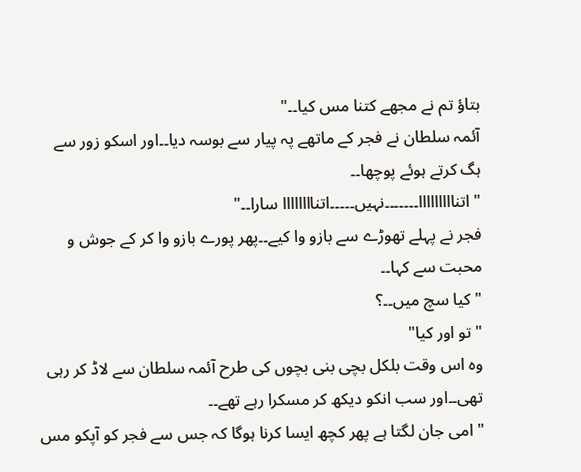بتاؤ تم نے مجھے کتنا مس کیا۔۔"
آئمہ سلطان نے فجر کے ماتھے پہ پیار سے بوسہ دیا۔۔اور اسکو زور سے ہگ کرتے ہوئے پوچھا۔۔
" اتنااااااااا۔۔۔۔۔۔۔نہیں۔۔۔۔۔اتناااااااا سارا۔۔"
فجر نے پہلے تھوڑے سے بازو وا کیے۔۔پھر پورے بازو وا کر کے جوش و محبت سے کہا۔۔
" کیا سچ میں۔۔؟
" تو اور کیا"
وہ اس وقت بلکل بچی بنی بچوں کی طرح آئمہ سلطان سے لاڈ کر رہی تھی۔۔اور سب انکو دیکھ کر مسکرا رہے تھے۔۔
" امی جان لگتا ہے پھر کچھ ایسا کرنا ہوگا کہ جس سے فجر کو آپکو مس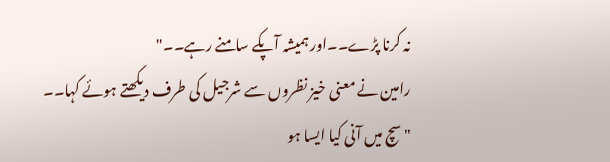نہ کرنا پڑے۔۔اور ہمیشہ آپکے سامنے رہے۔۔"
رامین نے معنی خیز نظروں سے شرجیل کی طرف دیکھتے ہوئے کہا۔۔
" سچ میں آنی کیا ایسا ہو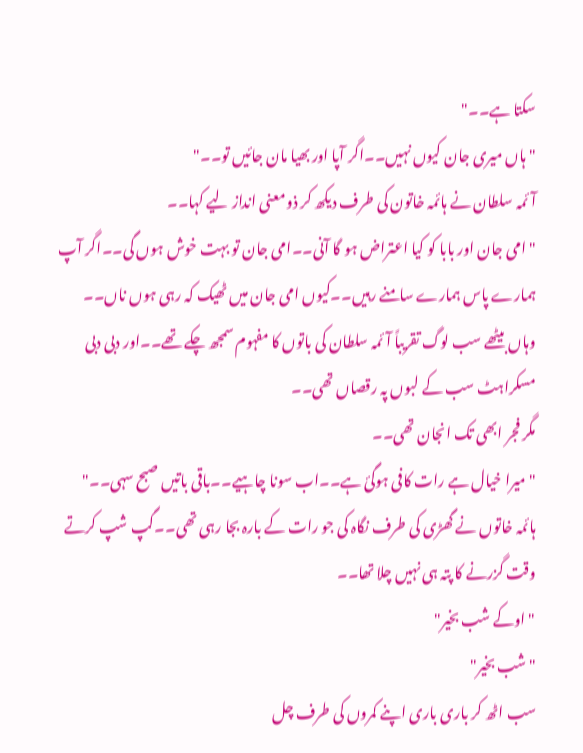سکتا ہے۔۔"
" ہاں میری جان کیوں نہیں۔۔اگر آپا اور بھیا مان جائیں تو۔۔"
آئمہ سلطان نے ہائمہ خاتون کی طرف دیکھ کر ذومعنی انداز لیے کہا۔۔
" امی جان اور بابا کو کیا اعتراض ہو گا آنی۔۔امی جان تو بہت خوش ہوں گی۔۔اگر آپ ہمارے پاس ہمارے سامنے رہیں۔۔کیوں امی جان میں ٹھیک کہ رہی ہوں ناں۔۔
وہاں بیٹھے سب لوگ تقریباً آئمہ سلطان کی باتوں کا مفہوم سمجھ چکے تھے۔۔اور دبی دبی مسکراہٹ سب کے لبوں پہ رقصاں تھی۔۔
مگر فجر ابھی تک انجان تھی۔۔
" میرا خیال ہے رات کافی ہوگئ ہے۔۔اب سونا چاہیے۔۔باقی باتیں صبح سہی۔۔"
ہائمہ خاتوں نے گھڑی کی طرف نگاہ کی جو رات کے بارہ بجا رہی تھی۔۔گپ شپ کرتے وقت گزرنے کا پتہ ہی نہیں چلا تھا۔۔
" اوکے شب بخیر"
" شب بخیر"
سب اٹھ کر باری باری اپنے کمروں کی طرف چل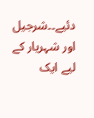دئیے۔۔شرجیل اور شہریار کے لیے ایک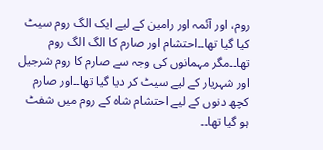روم، اور آئمہ اور رامین کے لیے ایک الگ روم سیٹ کیا گیا تھا۔۔احتشام اور صارم کا الگ الگ روم تھا۔۔مگر مہمانوں کی وجہ سے صارم کا روم شرجیل اور شہریار کے لیے سیٹ کر دیا گیا تھا۔۔اور صارم کچھ دنوں کے لیے احتشام شاہ کے روم میں شفٹ ہو گیا تھا۔۔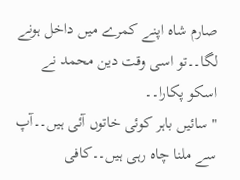صارم شاہ اپنے کمرے میں داخل ہونے لگا۔۔تو اسی وقت دین محمد نے اسکو پکارا۔۔
" سائیں باہر کوئی خاتوں آئی ہیں۔۔آپ سے ملنا چاہ رہی ہیں۔۔کافی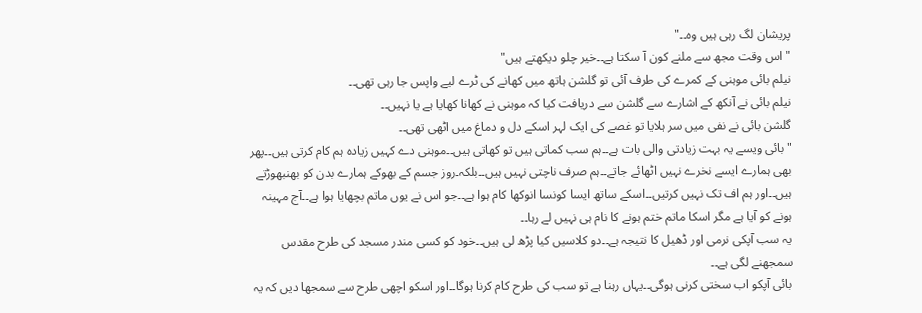پریشان لگ رہی ہیں وہ۔۔"
" اس وقت مجھ سے ملنے کون آ سکتا ہے۔۔خیر چلو دیکھتے ہیں"
نیلم بائی موہنی کے کمرے کی طرف آئی تو گلشن ہاتھ میں کھانے کی ٹرے لیے واپس جا رہی تھی۔۔
نیلم بائی نے آنکھ کے اشارے سے گلشن سے دریافت کیا کہ موہنی نے کھانا کھایا ہے یا نہیں۔۔
گلشن بائی نے نفی میں سر ہلایا تو غصے کی ایک لہر اسکے دل و دماغ میں اٹھی تھی۔۔
" بائی ویسے یہ بہت زیادتی والی بات ہے۔۔ہم سب کماتی ہیں تو کھاتی ہیں۔۔موہنی دے کہیں زیادہ ہم کام کرتی ہیں۔۔پھر بھی ہمارے ایسے نخرے نہیں اٹھائے جاتے۔۔ہم صرف ناچتی نہیں ہیں۔۔بلکہ۔روز جسم کے بھوکے ہمارے بدن کو بھنبھوڑتے ہیں۔۔اور ہم اف تک نہیں کرتیں۔۔اسکے ساتھ ایسا کونسا انوکھا کام ہوا ہے۔۔جو اس نے یوں ماتم بچھایا ہوا ہے۔۔آج مہینہ ہونے کو آیا ہے مگر اسکا ماتم ختم ہونے کا نام ہی نہیں لے رہا۔۔
یہ سب آپکی نرمی اور ڈھیل کا نتیجہ ہے۔۔دو کلاسیں کیا پڑھ لی ہیں۔۔خود کو کسی مندر مسجد کی طرح مقدس سمجھنے لگی ہے۔۔
بائی آپکو اب سختی کرنی ہوگی۔۔یہاں رہنا ہے تو سب کی طرح کام کرنا ہوگا۔۔اور اسکو اچھی طرح سے سمجھا دیں کہ یہ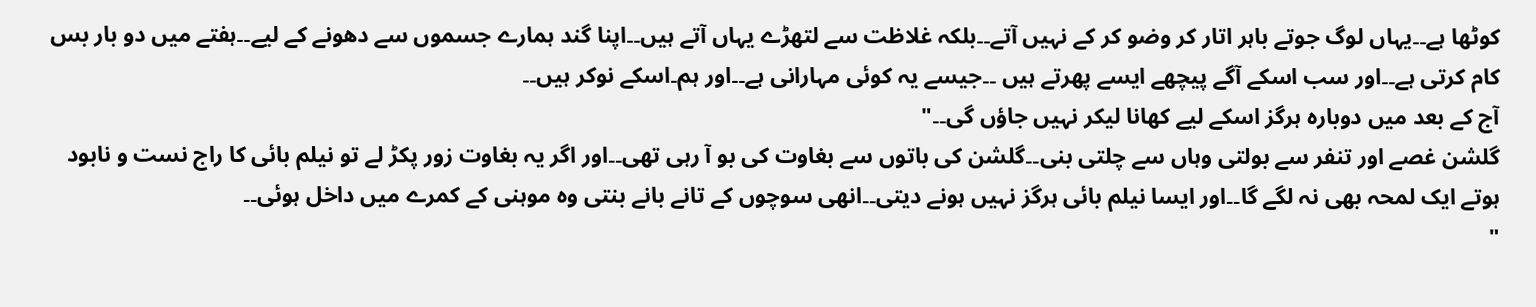کوٹھا ہے۔۔یہاں لوگ جوتے باہر اتار کر وضو کر کے نہیں آتے۔۔بلکہ غلاظت سے لتھڑے یہاں آتے ہیں۔۔اپنا گند ہمارے جسموں سے دھونے کے لیے۔۔ہفتے میں دو بار بس کام کرتی ہے۔۔اور سب اسکے آگے پیچھے ایسے پھرتے ہیں ۔۔جیسے یہ کوئی مہارانی ہے۔۔اور ہم۔اسکے نوکر ہیں۔۔
آج کے بعد میں دوبارہ ہرگز اسکے لیے کھانا لیکر نہیں جاؤں گی۔۔"
گلشن غصے اور تنفر سے بولتی وہاں سے چلتی بنی۔۔گلشن کی باتوں سے بغاوت کی بو آ رہی تھی۔۔اور اگر یہ بغاوت زور پکڑ لے تو نیلم بائی کا راج نست و نابود ہوتے ایک لمحہ بھی نہ لگے گا۔۔اور ایسا نیلم بائی ہرگز نہیں ہونے دیتی۔۔انھی سوچوں کے تانے بانے بنتی وہ موہنی کے کمرے میں داخل ہوئی۔۔
"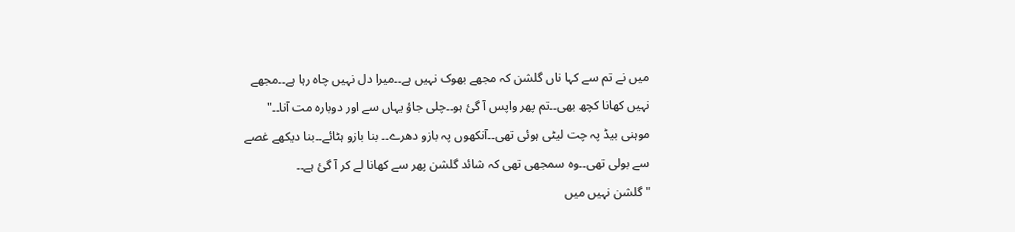میں نے تم سے کہا ناں گلشن کہ مجھے بھوک نہیں ہے۔۔میرا دل نہیں چاہ رہا ہے۔۔مجھے نہیں کھانا کچھ بھی۔۔تم پھر واپس آ گئ ہو۔۔چلی جاؤ یہاں سے اور دوبارہ مت آنا۔۔"
موہنی بیڈ پہ چت لیٹی ہوئی تھی۔۔آنکھوں پہ بازو دھرے۔۔ بنا بازو ہٹائے۔۔بنا دیکھے غصے سے بولی تھی۔۔وہ سمجھی تھی کہ شائد گلشن پھر سے کھانا لے کر آ گئ ہے۔۔
" گلشن نہیں میں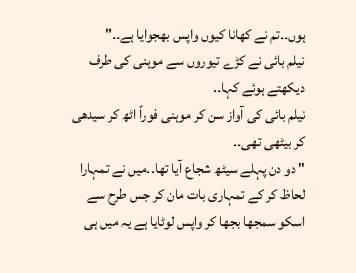ہوں۔۔تم نے کھانا کیوں واپس بھجوایا ہے۔۔"
نیلم بائی نے کڑے تیوروں سے موہنی کی طرف دیکھتے ہوئے کہا۔.
نیلم بائی کی آواز سن کر موہنی فوراً اٹھ کر سیدھی کر بیٹھی تھی۔۔
" دو دن پہلے سیٹھ شجاع آیا تھا۔۔میں نے تمہارا لحاظ کر کے تمہاری بات مان کر جس طرح سے اسکو سمجھا بجھا کر واپس لوٹایا ہے یہ میں ہی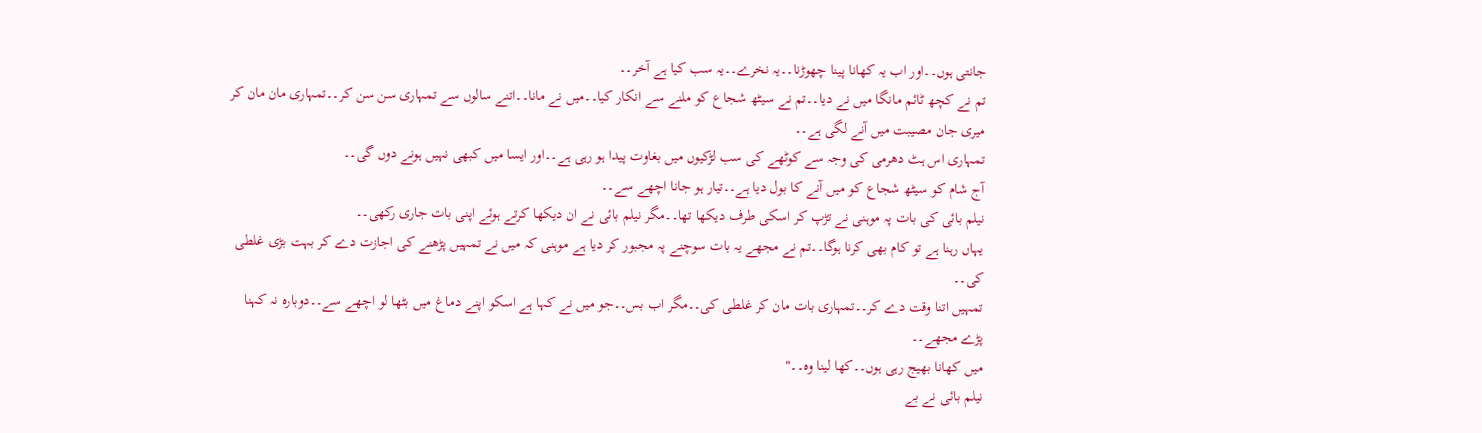جانتی ہوں۔۔اور اب یہ کھانا پینا چھوڑنا۔۔یہ نخرے۔۔یہ سب کیا ہے آخر۔۔
تم نے کچھ ٹائم مانگا میں نے دیا۔۔تم نے سیٹھ شجاع کو ملنے سے انکار کیا۔۔میں نے مانا۔۔اتنے سالوں سے تمہاری سن سن کر۔۔تمہاری مان مان کر میری جان مصیبت میں آنے لگی ہے۔۔
تمہاری اس ہٹ دھرمی کی وجہ سے کوٹھے کی سب لڑکیوں میں بغاوت پیدا ہو رہی ہے۔۔اور ایسا میں کبھی نہیں ہونے دوں گی۔۔
آج شام کو سیٹھ شجاع کو میں آنے کا بول دیا ہے۔۔تیار ہو جانا اچھے سے۔۔
نیلم بائی کی بات پہ موہنی نے تڑپ کر اسکی طرف دیکھا تھا۔۔مگر نیلم بائی نے ان دیکھا کرتے ہوئے اپنی بات جاری رکھی۔۔
یہاں رہنا ہے تو کام بھی کرنا ہوگا۔۔تم نے مجھے یہ بات سوچنے پہ مجبور کر دیا ہے موہنی کہ میں نے تمہیں پڑھنے کی اجازت دے کر بہت بڑی غلطی کی۔۔
تمہیں اتنا وقت دے کر۔۔تمہاری بات مان کر غلطی کی۔۔مگر اب بس۔۔جو میں نے کہا ہے اسکو اپنے دماغ میں بٹھا لو اچھے سے۔۔دوبارہ نہ کہنا پڑے مجھے۔۔
میں کھانا بھیج رہی ہوں۔۔کھا لینا وہ۔۔"
نیلم بائی نے بے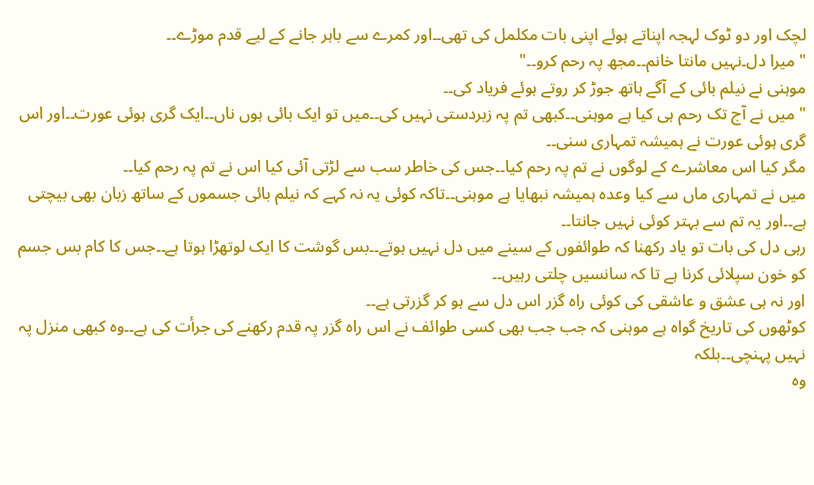لچک اور دو ٹوک لہجہ اپناتے ہوئے اپنی بات مکلمل کی تھی۔۔اور کمرے سے باہر جانے کے لیے قدم موڑے۔۔
" میرا دل۔نہیں مانتا خانم۔۔مجھ پہ رحم کرو۔۔"
موہنی نے نیلم بائی کے آگے ہاتھ جوڑ کر روتے ہوئے فریاد کی۔۔
" میں نے آج تک رحم ہی کیا ہے موہنی۔۔کبھی تم پہ زبردستی نہیں کی۔۔میں تو ایک بائی ہوں ناں۔۔ایک گری ہوئی عورت۔۔اور اس گری ہوئی عورت نے ہمیشہ تمہاری سنی۔۔
مگر کیا اس معاشرے کے لوگوں نے تم پہ رحم کیا۔۔جس کی خاطر سب سے لڑتی آئی کیا اس نے تم پہ رحم کیا۔۔
میں نے تمہاری ماں سے کیا وعدہ ہمیشہ نبھایا ہے موہنی۔۔تاکہ کوئی یہ نہ کہے کہ نیلم بائی جسموں کے ساتھ زبان بھی بیچتی ہے۔۔اور یہ تم سے بہتر کوئی نہیں جانتا۔۔
رہی دل کی بات تو یاد رکھنا کہ طوائفوں کے سینے میں دل نہیں ہوتے۔۔بس گوشت کا ایک لوتھڑا ہوتا ہے۔۔جس کا کام بس جسم کو خون سپلائی کرنا ہے تا کہ سانسیں چلتی رہیں۔۔
اور نہ ہی عشق و عاشقی کی کوئی راہ گزر اس دل سے ہو کر گزرتی ہے۔۔
کوٹھوں کی تاریخ گواہ ہے موہنی کہ جب جب بھی کسی طوائف نے اس راہ گزر پہ قدم رکھنے کی جرأت کی ہے۔۔وہ کبھی منزل پہ نہیں پہنچی۔۔بلکہ
وہ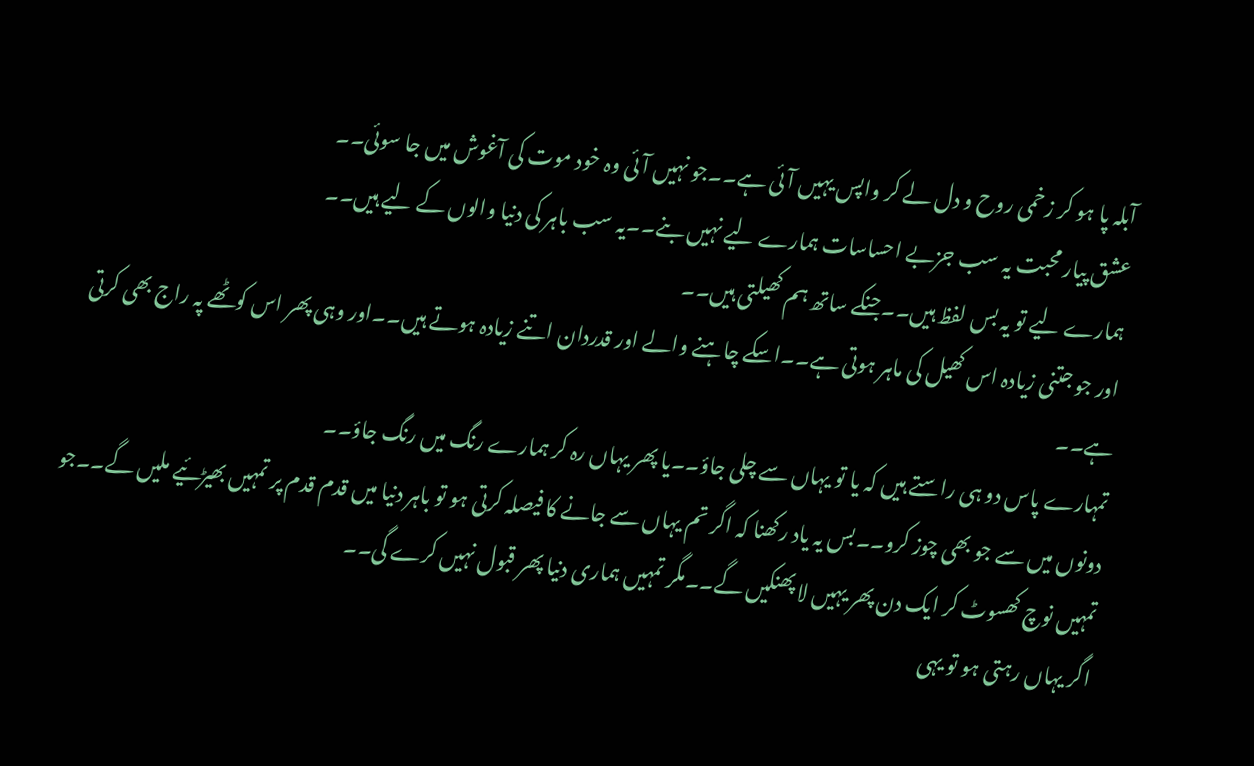آبلہ پا ہو کر زخمی روح و دل لے کر واپس یہیں آئی ہے۔۔جو نہیں آئی وہ خود موت کی آغوش میں جا سوئی۔۔
عشق پیار محبت یہ سب جزبے احساسات ہمارے لیے نہیں بنے۔۔یہ سب باہر کی دنیا والوں کے لیے ہیں۔۔
ہمارے لیے تو یہ بس لفظ ہیں۔۔جنکے ساتھ ہم کھیلتی ہیں۔۔
اور جو جتنی زیادہ اس کھیل کی ماہر ہوتی ہے۔۔اسکے چاہنے والے اور قدردان اتنے زیادہ ہوتے ہیں۔۔اور وہی پھر اس کوٹھے پہ راج بھی کرتی ہے۔۔
تمہارے پاس دو ہی راستے ہیں کہ یا تو یہاں سے چلی جاؤ۔۔یا پھر یہاں رہ کر ہمارے رنگ میں رنگ جاؤ۔۔
دونوں میں سے جو بھی چوز کرو۔۔بس یہ یاد رکھنا کہ اگر تم یہاں سے جانے کا فیصلہ کرتی ہو تو باہر دنیا میں قدم قدم پر تمہیں بھیڑئیے ملیں گے۔۔جو تمہیں نوچ کھسوٹ کر ایک دن پھر یہیں لا پھنکیں گے۔۔مگر تمہیں ہماری دنیا پھر قبول نہیں کرے گی۔۔
اگر یہاں رہتی ہو تو یہی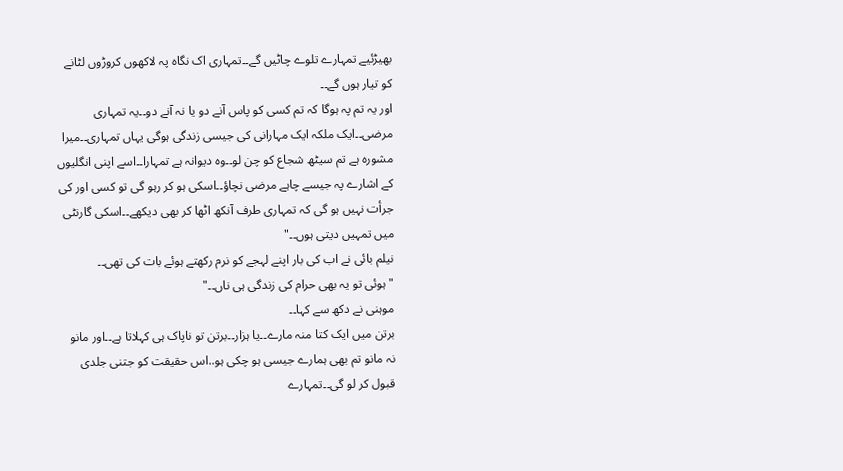بھیڑئیے تمہارے تلوے چاٹیں گے۔۔تمہاری اک نگاہ پہ لاکھوں کروڑوں لٹانے کو تیار ہوں گے۔۔
اور یہ تم پہ ہوگا کہ تم کسی کو پاس آنے دو یا نہ آنے دو۔۔یہ تمہاری مرضی۔۔ایک ملکہ ایک مہارانی کی جیسی زندگی ہوگی یہاں تمہاری۔۔میرا مشورہ ہے تم سیٹھ شجاع کو چن لو۔۔وہ دیوانہ ہے تمہارا۔۔اسے اپنی انگلیوں کے اشارے پہ جیسے چاہے مرضی نچاؤ۔۔اسکی ہو کر رہو گی تو کسی اور کی جرأت نہیں ہو گی کہ تمہاری طرف آنکھ اٹھا کر بھی دیکھے۔۔اسکی گارنٹی میں تمہیں دیتی ہوں۔۔"
نیلم بائی نے اب کی بار اپنے لہجے کو نرم رکھتے ہوئے بات کی تھی۔۔
" ہوئی تو یہ بھی حرام کی زندگی ہی ناں۔۔"
موہنی نے دکھ سے کہا۔۔
برتن میں ایک کتا منہ مارے۔۔یا ہزار۔۔برتن تو ناپاک ہی کہلاتا ہے۔۔اور مانو نہ مانو تم بھی ہمارے جیسی ہو چکی ہو..اس حقیقت کو جتنی جلدی قبول کر لو گی۔۔تمہارے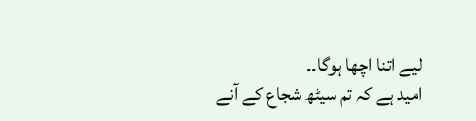لیے اتنا اچھا ہوگا۔۔
امید ہے کہ تم سیٹھ شجاع کے آنے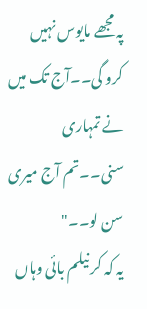پہ مجھے مایوس نہیں کرو گی۔۔آج تک میں نے تمہاری سنی۔۔تم آج میری سن لو۔۔"
یہ کہ کر نیلم بائی وہاں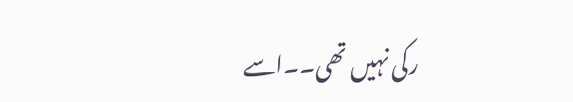رکی نہیں تھی۔۔اسے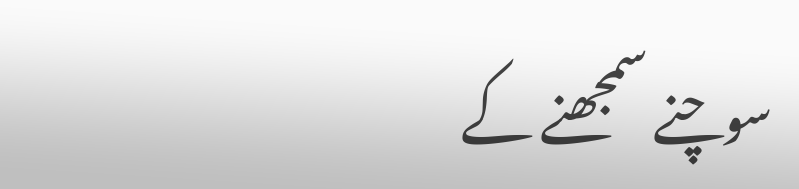سوچنے سمجھنے کے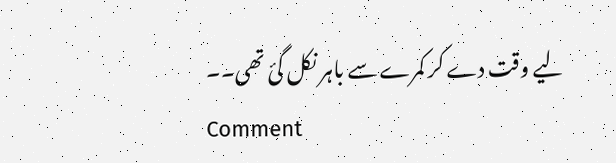لیے وقت دے کر کمرے سے باہر نکل گئ تھی۔۔
Comment